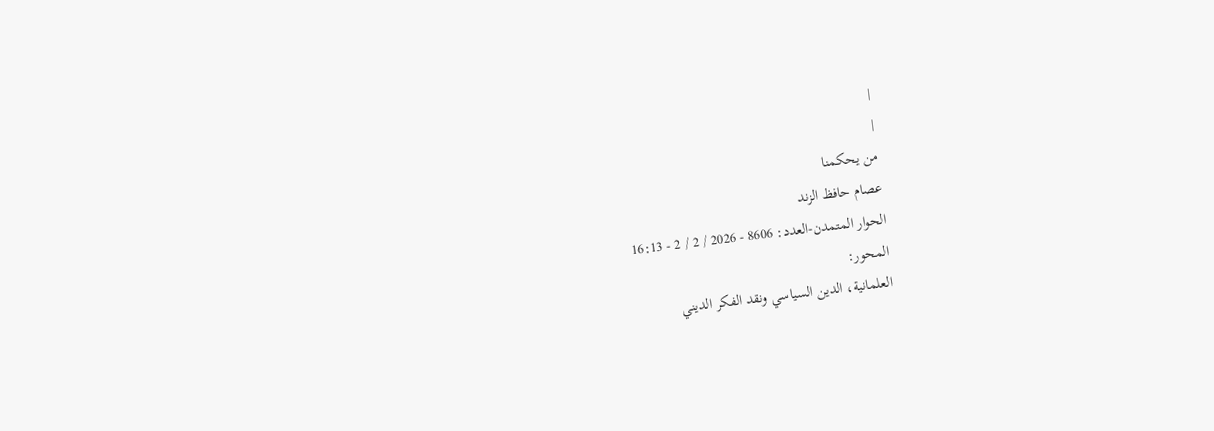|
|
من يحكمنا
عصام حافظ الزند
الحوار المتمدن-العدد: 8606 - 2026 / 2 / 2 - 16:13
المحور:
العلمانية، الدين السياسي ونقد الفكر الديني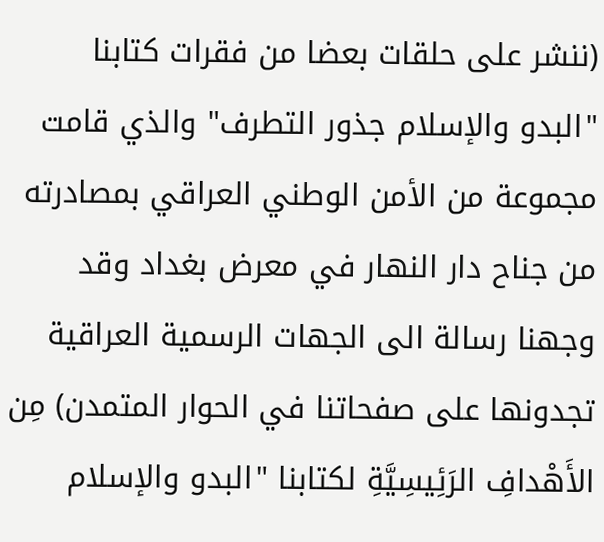(ننشر على حلقات بعضا من فقرات كتابنا "البدو والإسلام جذور التطرف" والذي قامت مجموعة من الأمن الوطني العراقي بمصادرته من جناح دار النهار في معرض بغداد وقد وجهنا رسالة الى الجهات الرسمية العراقية تجدونها على صفحاتنا في الحوار المتمدن) مِن الأَهْدافِ الرَئِيسِيَّةِ لكتابنا "البدو والإسلام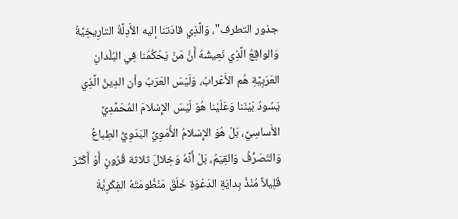جذور التطرف"، وَالَّذِي قادَتنا إليه الأَدِلَّةُ التارِيخِيَّةُ وَالواقِعُ الَّذِي نَعِيشُهُ أَنَّ مَنْ يَحْكُمُنا فِي البُلْدانِ العَرَبِيَّةِ هُم الأَعْرابُ، وَلَيْسَ العَرَبُ وأن الدِينُ الَّذِي يَسُودُ بَيْنَنا وَعَلَيْنا هُوَ لَيْسَ الإِسْلامَ المُحَمَّدِيَّ الأَساسِيَّ، بَلْ هُوَ الإِسْلامُ الأُمَوِيُّ البَدَوِيُّ الطِباعُ وَالتَصَرُّفُ وَالقِيَمُ، بَلْ أَنَّهُ وَخِلالَ ثلاثة قُرُونٍ أَوْ أَكْثَرَ قَلِيلاً مُنْذُ بِدايَةِ الدَعْوَةِ خَلَقَ مَنْظُومَتَهُ الفِكْرِيَّةَ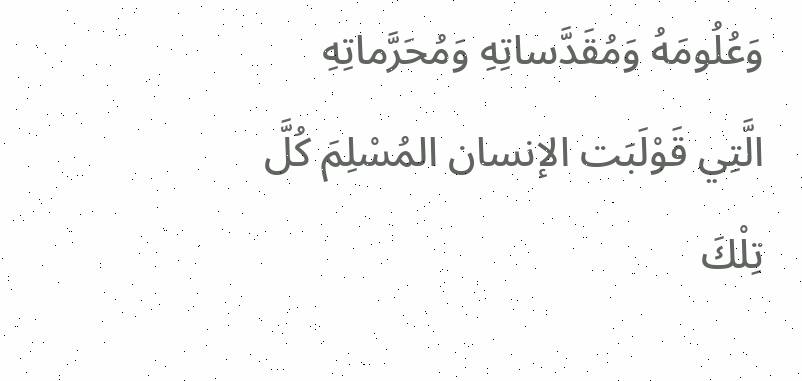وَعُلُومَهُ وَمُقَدَّساتِهِ وَمُحَرَّماتِهِ الَّتِي قَوْلَبَت الإنسان المُسْلِمَ كُلَّ تِلْكَ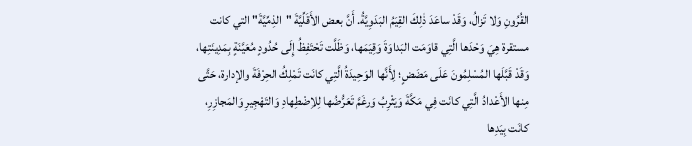القُرُونِ وَلا تَزالُ، وَقَدْ ساعَدَ ذٰلِكَ القِيَمُ البَدَوِيَّةُ. أَنَّ بعض الأَقَلِّيَّةَ "الذِمِّيَّةَ" التي كانت مستقرة هِيَ وَحْدَها الَّتِي قاوَمَت البَداوَةَ وَقِيَمَها، وَظَلَّت تَحْتَفِظُ إِلَى حُدُودٍ مُعَيَّنَةٍ بِمَدِينَتِها، وَقَدْ قَبَّلَها المُسْلِمُونَ عَلَى مَضَضٍ؛ لِأَنَّها الوَحِيدَةُ الَّتِي كانَت تَمْلِكُ الحِرْفَةَ والإدارة، حَتَّى مِنها الأَعْدادُ الَّتِي كانَت فِي مَكَّةَ وَيَثْرِبُ وَرغَمَّ تَعَرُّضُها لِلاِضْطِهادِ وَالتَهْجِيرِ وَالمَجازِرِ، كانَت بِيَدِها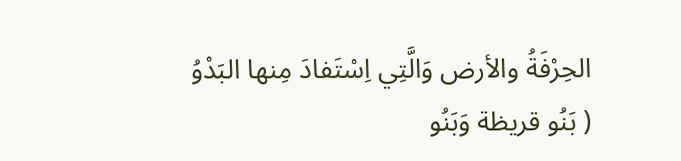الحِرْفَةُ والأرض وَالَّتِي اِسْتَفادَ مِنها البَدْوُ ( بَنُو قريظة وَبَنُو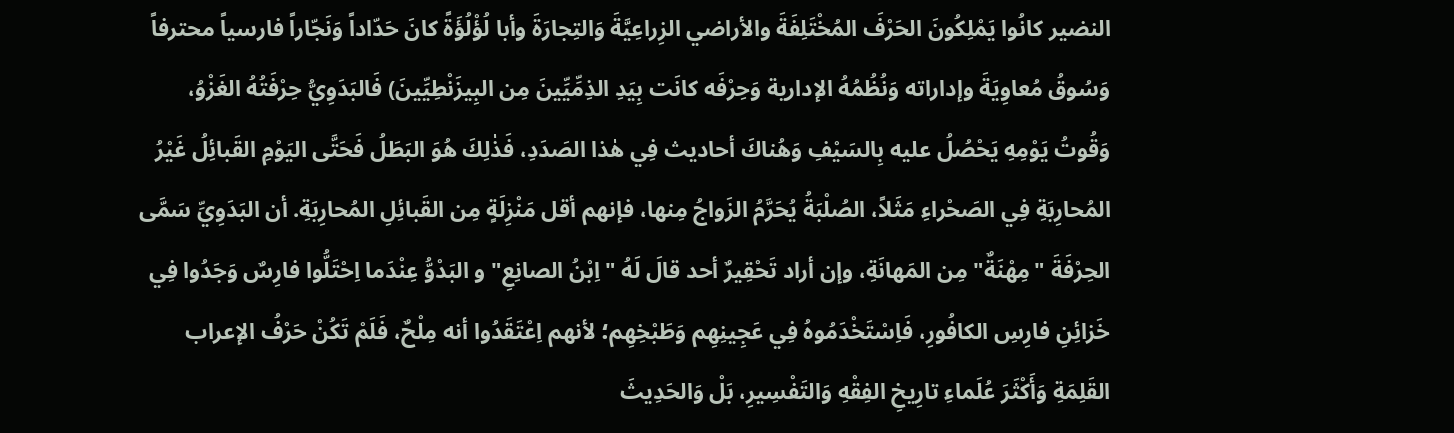النضير كانُوا يَمْلِكُونَ الحَرْفَ المُخْتَلِفَةَ والأراضي الزِراعِيَّةَ وَالتِجارَةَ وأبا لُؤْلُؤَةً كانَ حَدّاداً وَنَجّاراً فارسياً محترفاً وَسُوقُ مُعاوِيَةَ وإداراته وَنُظُمُهُ الإدارية وَحِرْفَه كانَت بِيَدِ الذِمِّيِّينَ مِن البِيزَنْطِيِّينَ) فَالبَدَوِيُّ حِرْفَتُهُ الغَزْوُ، وَقُوتُ يَوْمِهِ يَحْصُلُ عليه بِالسَيْفِ وَهُناكَ أحاديث فِي هٰذا الصَدَدِ، فَذٰلِكَ هُوَ البَطَلُ فَحَتَّى اليَوْمِ القَبائِلُ غَيْرُ المُحارِبَةِ فِي الصَحْراءِ مَثَلاً، الصُلْبَةُ يُحَرَّمُ الزَواجُ مِنها، فإنهم أقل مَنْزِلَةٍ مِن القَبائِلِ المُحارِبَةِ. أن البَدَوِيِّ سَمَّى الحِرْفَةَ "مِهْنَةٌ" مِن المَهانَةِ، وإن أراد تَحْقِيرٌ أحد قالَ لَهُ "اِبْنُ الصانِعِ" و البَدْوُّ عِنْدَما اِحْتَلُّوا فارِسٌ وَجَدُوا فِي خَزائِنِ فارِسِ الكافُورِ، فَاِسْتَخْدَمُوهُ فِي عَجِينِهِم وَطَبْخِهِم؛ لأنهم اِعْتَقَدُوا أنه مِلْحٌ، فَلَمْ تَكُنْ حَرْفُ الإعراب القَلِمَةِ وَأَكْثَرَ عُلَماءِ تارِيخِ الفِقْهِ وَالتَفْسِيرِ، بَلْ وَالحَدِيثَ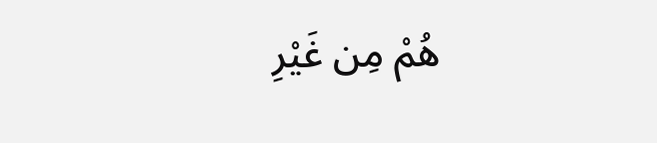هُمْ مِن غَيْرِ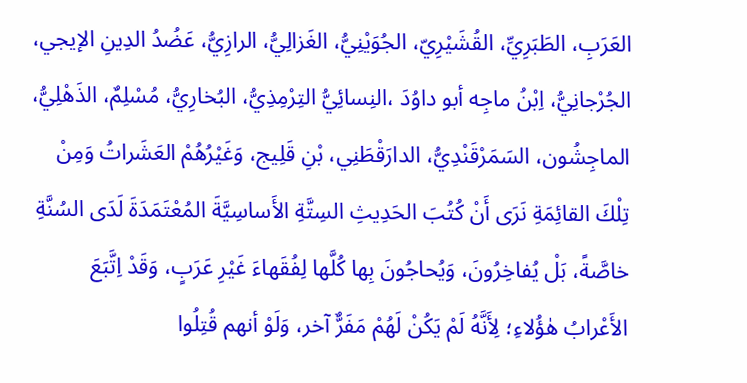العَرَبِ، الطَبَرِيِّ، القُشَيْرِيّ، الجُوَيْنِيُّ، الغَزالِيُّ، الرازِيُّ، عَضُدُ الدِينِ الإيجي، الجُرْجانِيُّ، اِبْنُ ماجِه أبو داوُدَ ،النِسائِيُّ التِرْمِذِيُّ، البُخارِيُّ، مُسْلِمٌ، الذَهْلِيُّ، الماجِشُون، السَمَرْقَنْدِيُّ، الدارَقْطَنِي، بْنِ قَلِيج، وَغَيْرُهُمْ العَشَراتُ وَمِنْ تِلْكَ القائِمَةِ نَرَى أَنْ كُتُبَ الحَدِيثِ السِتَّةِ الأَساسِيَّةَ المُعْتَمَدَةَ لَدَى السُنَّةِ خاصَّةً، بَلْ يُفاخِرُونَ، وَيُحاجُونَ بِها كُلَّها لِفُقَهاءَ غَيْرِ عَرَبٍ، وَقَدْ اِتَّبَعَ الأَعْرابُ هٰؤُلاءِ؛ لِأَنَّهُ لَمْ يَكُنْ لَهُمْ مَفَرٌّ آخر، وَلَوْ أنهم قُتِلُوا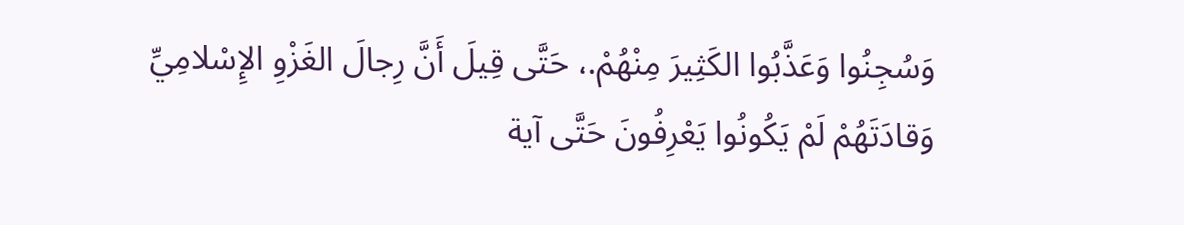وَسُجِنُوا وَعَذَّبُوا الكَثِيرَ مِنْهُمْ.، حَتَّى قِيلَ أَنَّ رِجالَ الغَزْوِ الإِسْلامِيِّ وَقادَتَهُمْ لَمْ يَكُونُوا يَعْرِفُونَ حَتَّى آية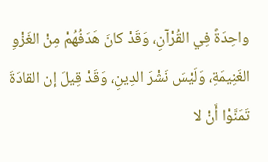واحِدَةً فِي القُرْآنِ، وَقَدْ كانَ هَدَفُهُمْ مِنْ الغَزْوِ الغَنِيمَةِ، وَلَيْسَ نَشْرَ الدِينِ، وَقَدْ قِيلَ إن القادَةَ تَمَنَّوْا أَنْ لا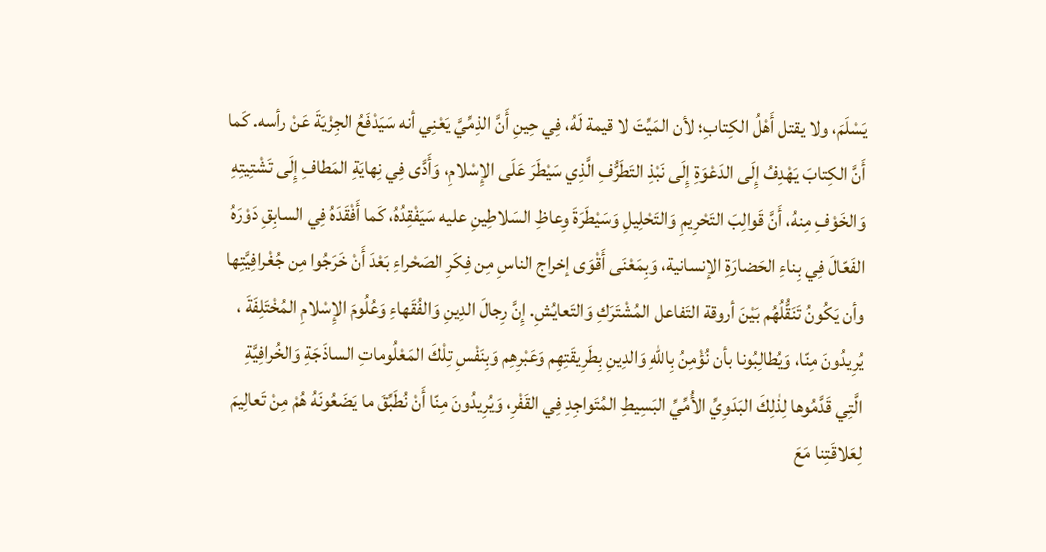يَسْلَمَ، ولا يقتل أَهْلُ الكِتابِ؛ لأن المَيِّتَ لا قيمة لَهُ، فِي حِينِ أَنَّ الذِمِّيَّ يَعْنِي أنه سَيَدْفَعُ الجِزْيَةَ عَنْ رأسه. كَما أَنَّ الكِتابَ يَهْدِفُ إِلَى الدَعْوَةِ إِلَى نَبْذِ التَطَرُّفِ الَّذِي سَيْطَرَ عَلَى الإِسْلامِ، وَأَدَّى فِي نِهايَةِ المَطافِ إِلَى تَشْتِيتِهِ وَالخَوْفِ مِنهُ، أَنَّ قَوالِبَ التَحْرِيمِ وَالتَحْلِيلِ وَسَيْطَرَةَ وِعاظِ السَلاطِينِ عليه سَيَفْقِدُهُ، كَما أَفْقَدَهُ فِي السابِقِ دَوْرَهُ الفَعّالَ فِي بِناءِ الحَضارَةِ الإنسانية، وَبِمَعْنَى أَقْوَى إخراج الناسِ مِن فِكَرِ الصَحْراءِ بَعْدَ أَنْ خَرَجُوا مِن جُغْرافِيَّتِها وأن يَكُونُ تَنَقُّلُهُم بَيْنَ أروقة التَفاعل المُشْتَرَكِ وَالتَعايُشِ. إِنَّ رِجالَ الدِينِ وَالفُقَهاءِ وَعُلُومَ الإِسْلامِ المُخْتَلِفَةَ ، يُرِيدُونَ مِنّا، وَيُطالِبُونا بأن نُؤْمِنُ بِاللّٰهِ وَالدِينِ بِطَرِيقَتِهِم وَعَبْرِهِم وَبِنَفْسِ تِلْكَ المَعْلُوماتِ الساذَجَةِ وَالخُرافِيَّةِ الَّتِي قَدَّمُوها لِذٰلِكَ البَدَوِيِّ الأُمِّيِّ البَسِيطِ المُتَواجِدِ فِي القَفْرِ، وَيُرِيدُونَ مِنّا أَنْ نُطَبِّقَ ما يَضَعُونَهُ هُمْ مِنْ تَعالِيمَ لِعَلاقَتِنا مَعَ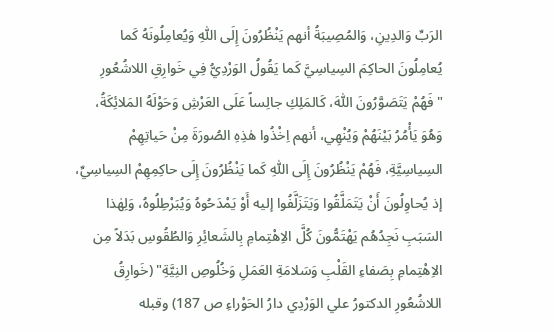الرَبِّ وَالدِينِ، وَالمُصِيبَةُ أنهم يَنْظُرُونَ إِلَى اللّٰهِ وَيُعامِلُونَهُ كَما يُعامِلُونَ الحاكِمَ السِياسِيَّ كَما يَقُولُ الوَرْدِيُّ فِي خَوارِقِ اللاشُعُورِ "فَهُمْ يَتَصَوَّرُونَ اللّٰهَ، كَالمَلِكِ جالِساً عَلَى العَرْشِ وَحَوْلَهُ المَلائِكَةُ، وَهُوَ يَأْمُرُ بَيْنَهُمْ وَيُنْهِي، أنهم اِخْذُوا هٰذِهِ الصُورَةَ مِنْ حَياتِهِمْ السِياسِيَّةِ، فَهُمْ يَنْظُرُونَ إِلَى اللّٰهِ كَما يَنْظُرُونَ إِلَى حاكِمِهِمْ السِياسِيِّ، إذ يُحاوِلُونَ أَنْ يَتَمَلَّقُوا وَيَتَزَلَّفُوا إليه أَوْ يَمْدَحُوهُ وَيُبَرْطِلُوهُ، وَلِهٰذا السَبَبِ نَجِدُهُم يَهْتَمُّونَ كُلَّ الاِهْتِمامِ بِالشَعائِرِ وَالطُقُوسِ بَدَلاً مِن الاِهْتِمامِ بِصَفاءِ القَلْبِ وَسَلامَةِ العَمَلِ وَخُلُوصِ النِيَّةِ" (خَوارِقُ اللاشُعُورِ الدكتورُ علي الوَرْدِي دارُ الحَوْراءِ ص 187) وقبله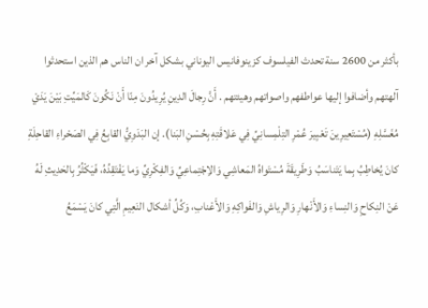بأكثر من 2600 سنة تحدث الفيلسوف كزينوفانيس اليوناني بشكل آخر ان الناس هم الذين استحدثوا آلهتهم وأضافوا إليها عواطفهم واصواتهم وهيئتهم . أَنَّ رِجالَ الدِينِ يُرِيدُونَ مِنّا أَنْ نَكُونَ كَالمَيِّتِ بَيْنَ يَدَيْ مُغَسَّلِهِ (مُسْتَعِيرِينَ تَعْبِيرَ عُمْرِ التِلْمِسانِيِّ فِي عَلاقَتِهِ بِحُسْنِ البَنا). إن البَدَوِيُّ القابِعُ فِي الصَحْراءِ القاحِلَةِ كانَ يُخاطِبُ بِما يَتَناسَبُ وَطَرِيقَةَ مُسْتَواهُ المَعاشِي وَالاِجْتِماعِيِّ وَالفِكْرِيِّ وَما يَفْتَقِدُهُ، فَيَكْثُرُ بِالحَدِيثِ لَهُ عَنْ النِكاحِ وَالنِساءِ وَالأَنْهارِ وَالرِياشِ وَالفَواكِهِ وَالأَعْنابِ، وَكُلِّ أشكال النَعِيمِ الَّتِي كانَ يَسْمَعُ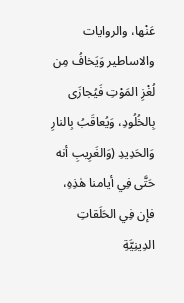عَنْها، والروايات والاساطير وَيَخافُ مِن لُغْزِ المَوْتِ فَيُجازَى بِالخُلُودِ، وَيُعاقَبُ بِالنارِ وَالحَدِيدِ (وَالغَرِيبِ أنه حَتَّى فِي أيامنا هٰذِهِ، فإن فِي الحَلَقاتِ الدِينِيَّةِ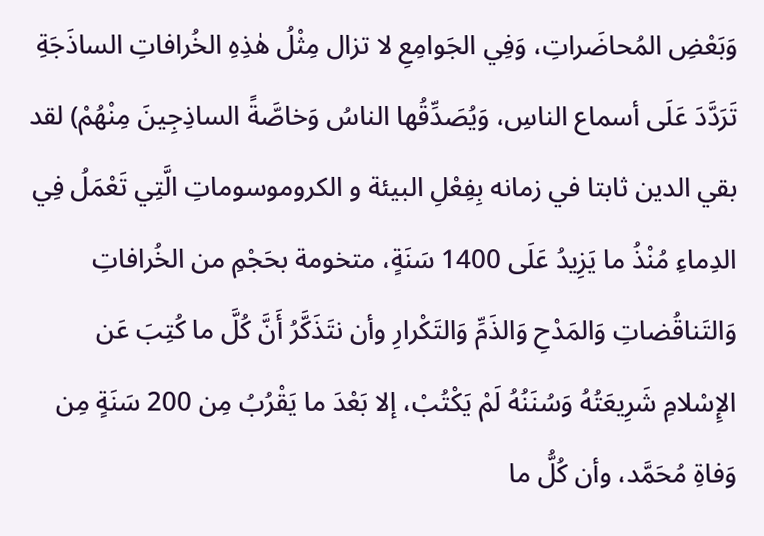وَبَعْضِ المُحاضَراتِ، وَفِي الجَوامِعِ لا تزال مِثْلُ هٰذِهِ الخُرافاتِ الساذَجَةِ تَرَدَّدَ عَلَى أسماع الناسِ، وَيُصَدِّقُها الناسُ وَخاصَّةً الساذِجِينَ مِنْهُمْ) لقد بقي الدين ثابتا في زمانه بِفِعْلِ البيئة و الكروموسوماتِ الَّتِي تَعْمَلُ فِي الدِماءِ مُنْذُ ما يَزِيدُ عَلَى 1400 سَنَةٍ، متخومة بحَجْمِ من الخُرافاتِ وَالتَناقُضاتِ وَالمَدْحِ وَالذَمِّ وَالتَكْرارِ وأن نتَذَكَّرُ أَنَّ كُلَّ ما كُتِبَ عَن الإِسْلامِ شَرِيعَتُهُ وَسُنَنُهُ لَمْ يَكْتُبْ، إلا بَعْدَ ما يَقْرُبُ مِن 200 سَنَةٍ مِن وَفاةِ مُحَمَّد، وأن كُلُّ ما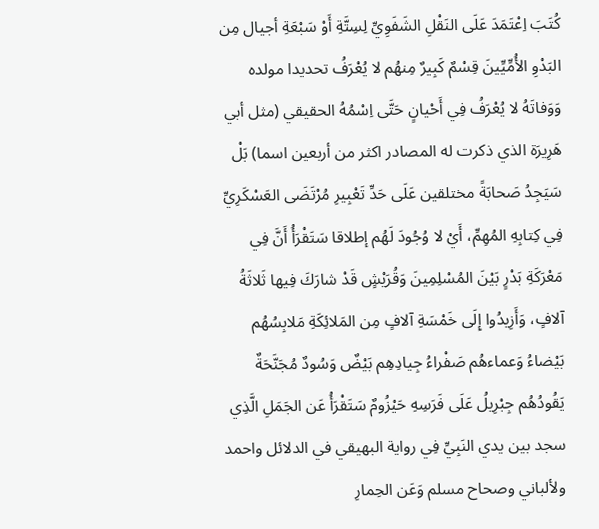كُتَبَ اِعْتَمَدَ عَلَى النَقْلِ الشَفَوِيِّ لِسِتَّةِ أَوْ سَبْعَةِ أجيال مِن البَدْوِ الأُمِّيِّينَ قِسْمٌ كَبِيرٌ مِنهُم لا يُعْرَفُ تحديدا مولده وَوَفاتَهُ لا يُعْرَفُ فِي أَحْيانٍ حَتَّى اِسْمُهُ الحقيقي (مثل أبي هَرِيرَة الذي ذكرت له المصادر اكثر من أربعين اسما) بَلْ سَيَجِدُ صَحابَةً مختلقين عَلَى حَدِّ تَعْبِيرِ مُرْتَضَى العَسْكَرِيِّ فِي كِتابِهِ المُهِمِّ، أَيْ لا وُجُودَ لَهُم إطلاقا سَتَقْرَأُ أَنَّ فِي مَعْرَكَةِ بَدْرٍ بَيْنَ المُسْلِمِينَ وَقُرَيْشٍ قَدْ شارَكَ فِيها ثَلاثَةُ آلافٍ، وَأَزِيدُوا إِلَى خَمْسَةِ آلافٍ مِن المَلائِكَةِ مَلابِسُهُم بَيْضاءُ وَعماءهُم صَفْراءُ جِيادِهِم بَيْضٌ وَسُودٌ مُجَنَّحَةٌ يَقُودُهُم جِبْرِيلُ عَلَى فَرَسِهِ حَيْزُومٌ سَتَقْرَأُ عَن الجَمَلِ الَّذِي سجد بين يدي النَبِيِّ فِي رواية البهيقي في الدلائل واحمد ولألباني وصحاح مسلم وَعَن الحِمارِ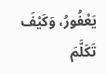يَعْفُورُ، وَكَيْفَ تَكَلَّمَ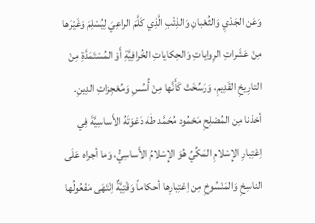وَعَن الجَدْيِ وَالثُعْبانِ وَالذِئْبِ الَّذِي كَلَّمَ الراعِيَ لِيُسْلِمَ وَغَيْرَها مِنْ عَشَراتِ الرِواياتِ وَالحِكاياتِ الخُرافِيَّةِ أَوْ المُسْتَمَدَّةِ مِنْ التارِيخِ القَدِيمِ، وَرَسِّخَتْ كَأَنَّها مِنْ أُسُسِ وَمُعْجِزاتِ الدِينِ. أخذنا مِن المُصْلِحِ مَحْمُود مُحَمَّد طٰهٰ دَعْوَتَهُ الأَساسِيَّةَ فِي اِعْتِبارِ الإِسْلامِ المَكِّيِّ هُوَ الإِسْلامُ الأَساسِيُّ، وَما أجراه عَلَى الناسِخِ وَالمَنْسُوخِ مِن اِعْتِبارِها أحكاماً وَقْتِيَّةٌ اِنْتَهَى مَفْعُولُها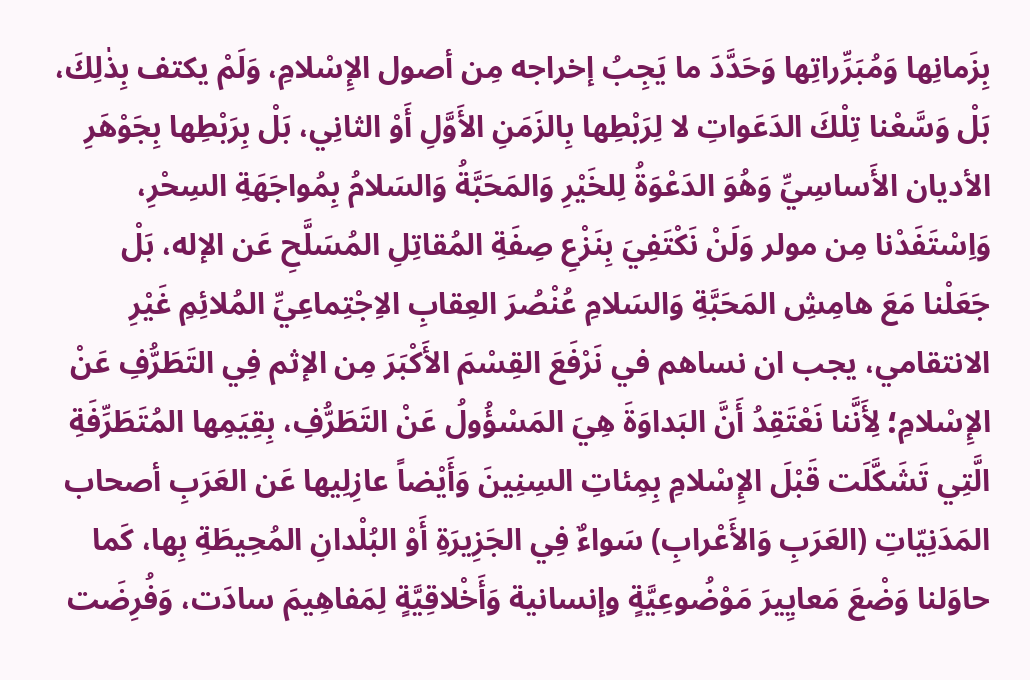بِزَمانِها وَمُبَرِّراتِها وَحَدَّدَ ما يَجِبُ إخراجه مِن أصول الإِسْلامِ، وَلَمْ يكتف بِذٰلِكَ، بَلْ وَسَّعْنا تِلْكَ الدَعَواتِ لا لِرَبْطِها بِالزَمَنِ الأَوَّلِ أَوْ الثانِي، بَلْ بِرَبْطِها بِجَوْهَرِ الأديان الأَساسِيِّ وَهُوَ الدَعْوَةُ لِلخَيْرِ وَالمَحَبَّةُ وَالسَلامُ بِمُواجَهَةِ السِحْرِ، وَاِسْتَفَدْنا مِن مولر وَلَنْ نَكْتَفِيَ بِنَزْعِ صِفَةِ المُقاتِلِ المُسَلَّحِ عَن الإله، بَلْ جَعَلْنا مَعَ هامِشِ المَحَبَّةِ وَالسَلامِ عُنْصُرَ العِقابِ الاِجْتِماعِيِّ المُلائِمِ غَيْرِ الانتقامي، يجب ان نساهم في نَرْفَعَ القِسْمَ الأَكْبَرَ مِن الإثم فِي التَطَرُّفِ عَنْ الإِسْلامِ؛ لِأَنَّنا نَعْتَقِدُ أَنَّ البَداوَةَ هِيَ المَسْؤُولُ عَنْ التَطَرُّفِ، بِقِيَمِها المُتَطَرِّفَةِ الَّتِي تَشَكَّلَت قَبْلَ الإِسْلامِ بِمِئاتِ السِنِينَ وَأَيْضاً عازِلِيها عَن العَرَبِ أصحاب المَدَنِيّاتِ (العَرَبِ وَالأَعْرابِ) سَواءٌ فِي الجَزِيرَةِ أَوْ البُلْدانِ المُحِيطَةِ بِها، كَما حاوَلنا وَضْعَ مَعايِيرَ مَوْضُوعِيَّةٍ وإنسانية وَأَخْلاقِيَّةٍ لِمَفاهِيمَ سادَت، وَفُرِضَت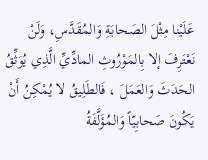عَلَيْنا مِثْلَ الصَحابَةِ وَالمُقَدَّسِ، وَلَنْ نَعْتَرِفَ إلا بِالمَوْرُوثِ المادِّيِّ الَّذِي يُوَثِّقُ الحَدَثَ وَالعَمَلَ ، فَالطَلِيقُ لا يُمْكِنُ أَنْ يَكُونَ صَحابِيّاً وَالمُؤَلَّفَةُ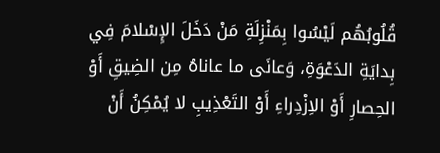قُلُوبُهُم لَيْسُوا بِمَنْزِلَةِ مَنْ دَخَلَ الإِسْلامَ فِي بِدايَةِ الدَعْوَةِ، وَعانَى ما عاناهُ مِن الضِيقِ أَوْ الحِصارِ أَوْ الاِزْدِراءِ أَوْ التَعْذِيبِ لا يُمْكِنُ أَنْ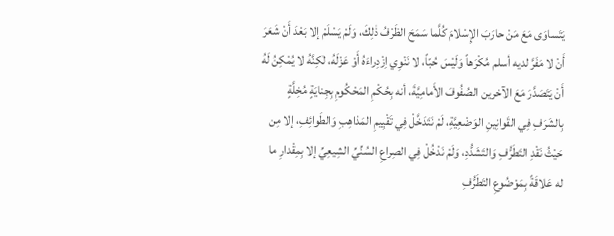يَتَساوَى مَعَ مَنْ حارَبَ الإِسْلامَ كُلَّما سَمَحَ الظَرْفُ ذٰلِكَ، وَلَمْ يَسْلَمْ إلا بَعْدَ أَنْ شَعَرَ أَنْ لا مَفَرَّ لديه أسلم مُكْرَهاً وَلَيْسَ حُبّاً، لا نَنْوِي اِزْدِراءَهُ أَوْ عَزْلَهُ، لٰكِنَّهُ لا يُمْكِنُ لَهُ أَنْ يَتَصَدَّرَ مَعَ الآخرين الصُفُوفَ الأَمامِيَّةَ، أنه بِحُكْمِ المَحْكُومِ بِجِنايَةٍ مُخِلَّةٍ بِالشَرَفِ فِي القَوانِينِ الوَضْعِيَّةِ، لَمْ نَتَدَخَّلْ فِي تَقْيِيمِ المَذاهِبِ وَالطَوائِفِ، إلا مِن حَيْثُ نَقْدِ التَطَرُّفِ وَالتَشَدُّدِ، وَلَمْ نَدْخُلْ فِي الصِراعِ السُنِّيِّ الشِيعِيِّ إلا بِمِقْدارِ ما له عَلاقَةً بِمَوْضُوعِ التَطَرُّفِ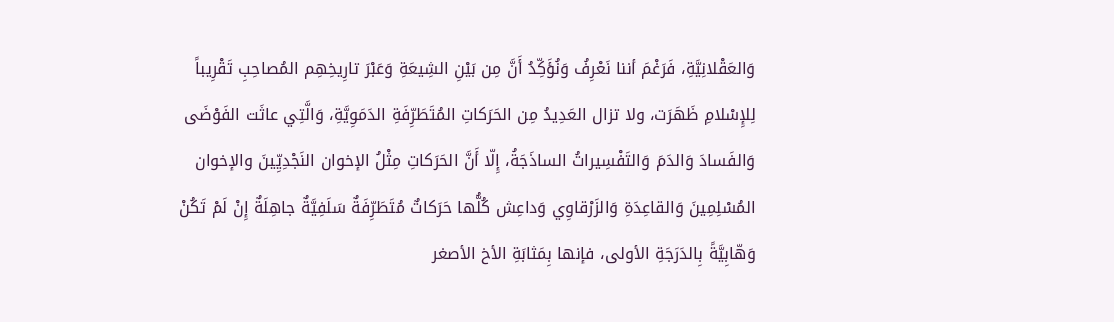وَالعَقْلانِيَّةِ، فَرَغْمَ أننا نَعْرِفُ وَنُؤَكِّدُ أَنَّ مِن بَيْنِ الشِيعَةِ وَعَبْرَ تارِيخِهِم المُصاحِبِ تَقْرِيباً لِلإِسْلامِ ظَهَرَت، ولا تزال العَدِيدُ مِن الحَرَكاتِ المُتَطَرِّفَةِ الدَمَوِيَّةِ، وَالَّتِي عاثَت الفَوْضَى وَالفَسادَ وَالدَمَ وَالتَفْسِيراتُ الساذَجَةُ، إِلّا أَنَّ الحَرَكاتِ مِثْلُ الإخوان النَجْدِيِّينَ والإخوان المُسْلِمِينَ وَالقاعِدَةِ وَالزَرْقاوِي وَداعِش كُلُّها حَرَكاتٌ مُتَطَرِّفَةٌ سَلَفِيَّةٌ جاهِلَةٌ إِنْ لَمْ تَكُنْ وَهّابِيَّةً بِالدَرَجَةِ الأولى، فإنها بِمَثابَةِ الأخ الأصغر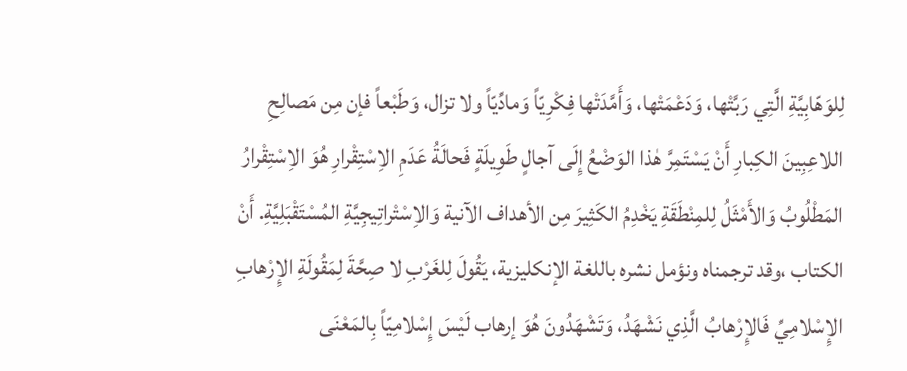لِلوَهّابِيَّةِ الَّتِي رَبَّتْها، وَدَعْمَتْها، وَأَمَّدَتْها فِكْرِيّاً وَمادِّيّاً ولا تزال، وَطَبْعاً فإن مِن مَصالِحِ اللاعِبِينَ الكِبارِ أَنْ يَسْتَمِرَّ هٰذا الوَضْعُ إِلَى آجالٍ طَوِيلَةٍ فَحالَةُ عَدَمِ الاِسْتِقْرارِ هُوَ الاِسْتِقْرارُ المَطْلُوبُ وَالأَمْثَلُ لِلمِنْطَقَةِ يَخْدِمُ الكَثِيرَ مِن الأهداف الآنية وَالاِسْتْراتِيجِيَّةِ المُسْتَقْبَلِيَّةِ. أَنْ الكتاب ،وقد ترجمناه ونؤمل نشره باللغة الإنكليزية، يَقُولَ لِلغَرْبِ لا صِحَّةَ لِمَقُولَةِ الإِرْهابِ الإِسْلامِيِّ فَالإِرْهابُ الَّذِي نَشْهَدُ، وَتَشْهَدُونَ هُوَ إرهاب لَيْسَ إِسْلامِيّاً بِالمَعْنَى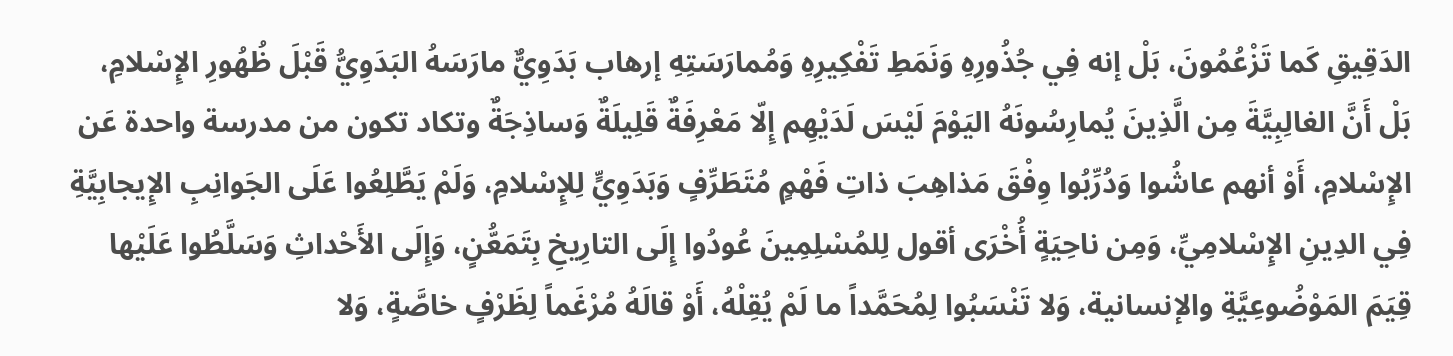الدَقِيقِ كَما تَزْعُمُونَ، بَلْ إنه فِي جُذُورِهِ وَنَمَطِ تَفْكِيرِهِ وَمُمارَسَتِهِ إرهاب بَدَوِيٌّ مارَسَهُ البَدَوِيُّ قَبْلَ ظُهُورِ الإِسْلامِ، بَلْ أَنَّ الغالِبِيَّةَ مِن الَّذِينَ يُمارِسُونَهُ اليَوْمَ لَيْسَ لَدَيْهِم إِلّا مَعْرِفَةٌ قَلِيلَةٌ وَساذِجَةٌ وتكاد تكون من مدرسة واحدة عَن الإِسْلامِ، أَوْ أنهم عاشُوا وَدُرِّبُوا وِفْقَ مَذاهِبَ ذاتِ فَهْمٍ مُتَطَرِّفٍ وَبَدَوِيٍّ لِلإِسْلامِ، وَلَمْ يَطَّلِعُوا عَلَى الجَوانِبِ الإِيجابِيَّةِ فِي الدِينِ الإِسْلامِيِّ، وَمِن ناحِيَةٍ أُخْرَى أقول لِلمُسْلِمِينَ عُودُوا إِلَى التارِيخِ بِتَمَعُّنٍ، وَإِلَى الأَحْداثِ وَسَلَّطُوا عَلَيْها قِيَمَ المَوْضُوعِيَّةِ والإنسانية، وَلا تَنْسَبُوا لِمُحَمَّداً ما لَمْ يُقِلْهُ، أَوْ قالَهُ مُرْغَماً لِظَرْفٍ خاصَّةٍ، وَلا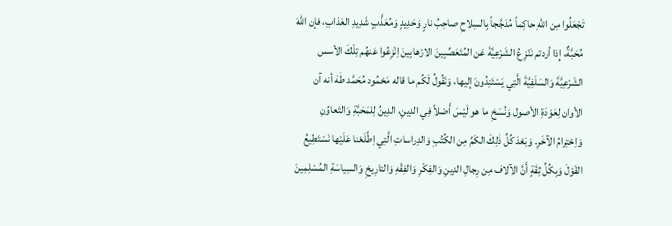تَجْعَلُوا مِن اللّٰهِ حاكِماً مُدَجَّجاً بِالسِلاحِ صاحِبُ نارٍ وَحَدِيدٍ وَمُعَذَّبٍ شَدِيدِ العَذابِ، فإن اللّٰهَ مُحَبَّةٌ، إِذا أردتم نَنْزِعُ الشَرْعِيَّةَ عَن المُتَعَصِّبِينَ الارْهابِينَ اِنْزِعُوا عَنهُم تِلْكَ الأسس الشَرْعِيَّةَ وَالسَلَفِيَّةَ الَّتِي يَسْتَنِدُونَ إليها، وَنَقُولُ لَكُم ما قاله مَحْمُود مُحَمَّد طٰهٰ أنه آن الأوان لِعَوْدَةِ الأصول وَنُسَخِ ما هو لَيْسَ أَصْلاً فِي الدِينِ، الدِينُ لِلمَحَبَّةِ وَالتَعاوُنِ وَاِحْتِرامُ الآخَرِ. وَبَعْدَ كُلِّ ذٰلِكَ الكَمِّ مِن الكُتُبِ وَالدِراساتِ الَّتِي اِطَّلَعْنا عَلَيْها نَسْتَطِيعُ القَوْلَ وَبِكُلِّ ثِقَةٍ أَنَّ الآلاف مِن رِجالِ الدِينِ وَالفِكْرِ وَالفِقْهِ وَالتارِيخِ وَالسِياسَةِ المُسْلِمِينَ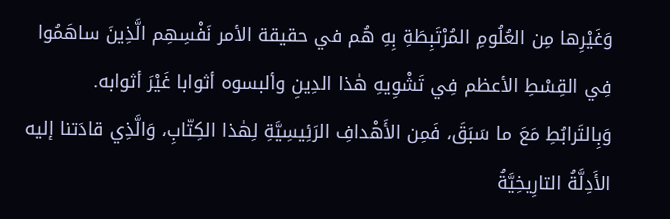وَغَيْرِها مِن العُلُومِ المُرْتَبِطَةِ بِهِ هُم في حقيقة الأمر نَفْسِهِم الَّذِينَ ساهَمُوا فِي القِسْطِ الأعظم فِي تَشْوِيهِ هٰذا الدِينِ وألبسوه أثوابا غَيْرَ أثوابه.
وَبِالتَرابُطِ مَعَ ما سَبَقَ، فَمِن الأَهْدافِ الرَئِيسِيَّةِ لِهٰذا الكِتّابِ، وَالَّذِي قادَتنا إليه الأَدِلَّةُ التارِيخِيَّةُ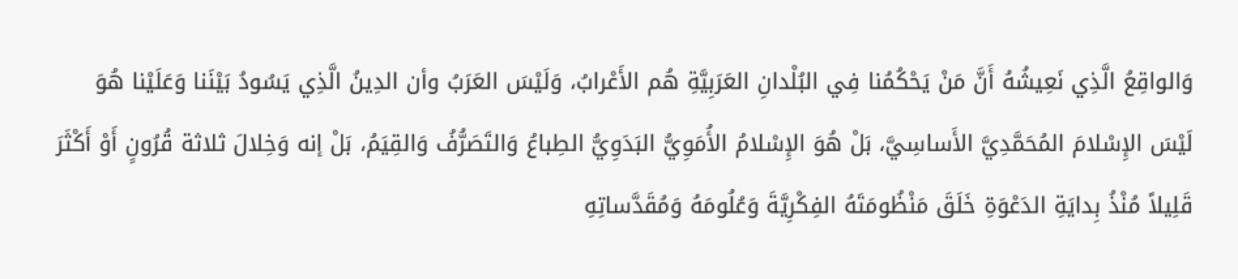وَالواقِعُ الَّذِي نَعِيشُهُ أَنَّ مَنْ يَحْكُمُنا فِي البُلْدانِ العَرَبِيَّةِ هُم الأَعْرابُ، وَلَيْسَ العَرَبُ وأن الدِينُ الَّذِي يَسُودُ بَيْنَنا وَعَلَيْنا هُوَ لَيْسَ الإِسْلامَ المُحَمَّدِيَّ الأَساسِيَّ، بَلْ هُوَ الإِسْلامُ الأُمَوِيُّ البَدَوِيُّ الطِباعُ وَالتَصَرُّفُ وَالقِيَمُ، بَلْ إنه وَخِلالَ ثلاثة قُرُونٍ أَوْ أَكْثَرَ قَلِيلاً مُنْذُ بِدايَةِ الدَعْوَةِ خَلَقَ مَنْظُومَتَهُ الفِكْرِيَّةَ وَعُلُومَهُ وَمُقَدَّساتِهِ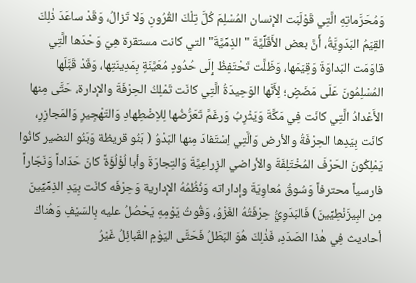وَمُحَرَّماتِهِ الَّتِي قَوْلَبَت الإنسان المُسْلِمَ كُلَّ تِلْكَ القُرُونِ وَلا تَزالُ، وَقَدْ ساعَدَ ذٰلِكَ القِيَمُ البَدَوِيَّةُ، أَنَّ بعض الأَقَلِّيَّةَ "الذِمِّيَّةَ" التي كانت مستقرة هِيَ وَحْدَها الَّتِي قاوَمَت البَداوَةَ وَقِيَمَها، وَظَلَّت تَحْتَفِظُ إِلَى حُدُودٍ مُعَيَّنَةٍ بِمَدِينَتِها، وَقَدْ قَبَّلَها المُسْلِمُونَ عَلَى مَضَضٍ؛ لِأَنَّها الوَحِيدَةُ الَّتِي كانَت تَمْلِكُ الحِرْفَةَ والإدارة، حَتَّى مِنها الأَعْدادُ الَّتِي كانَت فِي مَكَّةَ وَيَثْرِبُ وَرغَمَّ تَعَرُّضُها لِلاِضْطِهادِ وَالتَهْجِيرِ وَالمَجازِرِ، كانَت بِيَدِها الحِرْفَةُ والأرض وَالَّتِي اِسْتَفادَ مِنها البَدْوُ ( بَنُو قريظة وَبَنُو النضير كانُوا يَمْلِكُونَ الحَرْفَ المُخْتَلِفَةَ والأراضي الزِراعِيَّةَ وَالتِجارَةَ وأبا لُؤْلُؤَةً كانَ حَدّاداً وَنَجّاراً فارسياً محترفاً وَسُوقُ مُعاوِيَةَ وإداراته وَنُظُمُهُ الإدارية وَحِرْفَه كانَت بِيَدِ الذِمِّيِّينَ مِن البِيزَنْطِيِّينَ) فَالبَدَوِيُّ حِرْفَتُهُ الغَزْوُ، وَقُوتُ يَوْمِهِ يَحْصُلُ عليه بِالسَيْفِ وَهُناكَ أحاديث فِي هٰذا الصَدَدِ، فَذٰلِكَ هُوَ البَطَلُ فَحَتَّى اليَوْمِ القَبائِلُ غَيْرُ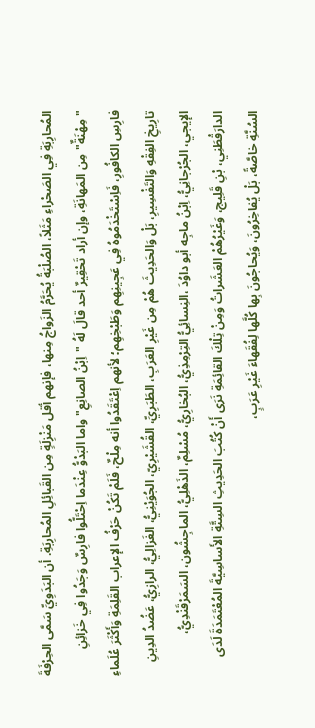المُحارِبَةِ فِي الصَحْراءِ مَثَلاً، الصُلْبَةُ يُحَرَّمُ الزَواجُ مِنها، فإنهم أقل مَنْزِلَةٍ مِن القَبائِلِ المُحارِبَةِ. أن البَدَوِيِّ سَمَّى الحِرْفَةَ "مِهْنَةٌ" مِن المَهانَةِ، وإن أراد تَحْقِيرٌ أحد قالَ لَهُ "اِبْنُ الصانِعِ" واما البَدْوُّ عِنْدَما اِحْتَلُّوا فارِسٌ وَجَدُوا فِي خَزائِنِ فارِسِ الكافُورِ، فَاِسْتَخْدَمُوهُ فِي عَجِينِهِم وَطَبْخِهِم؛ لأنهم اِعْتَقَدُوا أنه مِلْحٌ، فَلَمْ تَكُنْ حَرْفُ الإعراب القَلِمَةِ وَأَكْثَرَ عُلَماءِ تارِيخِ الفِقْهِ وَالتَفْسِيرِ، بَلْ وَالحَدِيثَ هُمْ مِن غَيْرِ العَرَبِ، الطَبَرِيِّ، القُشَيْرِيّ، الجُوَيْنِيُّ، الغَزالِيُّ، الرازِيُّ، عَضُدُ الدِينِ الإيجي، الجُرْجانِيُّ، اِبْنُ ماجِه أبو داوُدَ ،النِسائِيُّ التِرْمِذِيُّ، البُخارِيُّ، مُسْلِمٌ، الذَهْلِيُّ، الماجِشُون، السَمَرْقَنْدِيُّ، الدارَقْطَنِي، بْنِ قَلِيج، وَغَيْرُهُمْ العَشَراتُ وَمِنْ تِلْكَ القائِمَةِ نَرَى أَنْ كُتُبَ الحَدِيثِ السِتَّةِ الأَساسِيَّةَ المُعْتَمَدَةَ لَدَى السُنَّةِ خاصَّةً، بَلْ يُفاخِرُونَ، وَيُحاجُونَ بِها كُلَّها لِفُقَهاءَ غَيْرِ عَرَبٍ،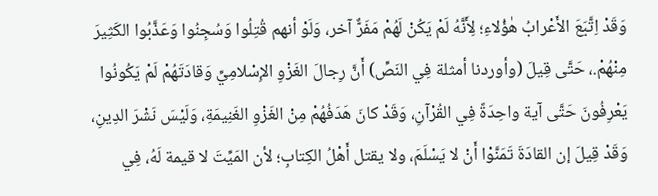وَقَدْ اِتَّبَعَ الأَعْرابُ هٰؤُلاءِ؛ لِأَنَّهُ لَمْ يَكُنْ لَهُمْ مَفَرٌّ آخر، وَلَوْ أنهم قُتِلُوا وَسُجِنُوا وَعَذَّبُوا الكَثِيرَ مِنْهُمْ.، حَتَّى قِيلَ (وأوردنا أمثلة فِي النَصِّ) أَنَّ رِجالَ الغَزْوِ الإِسْلامِيِّ وَقادَتَهُمْ لَمْ يَكُونُوا يَعْرِفُونَ حَتَّى آية واحِدَةً فِي القُرْآنِ، وَقَدْ كانَ هَدَفُهُمْ مِنْ الغَزْوِ الغَنِيمَةِ، وَلَيْسَ نَشْرَ الدِينِ، وَقَدْ قِيلَ إن القادَةَ تَمَنَّوْا أَنْ لا يَسْلَمَ، ولا يقتل أَهْلُ الكِتابِ؛ لأن المَيِّتَ لا قيمة لَهُ، فِي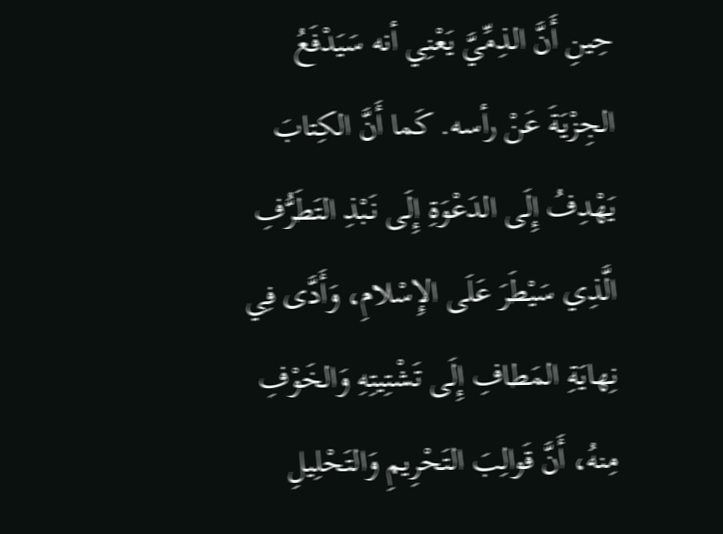حِينِ أَنَّ الذِمِّيَّ يَعْنِي أنه سَيَدْفَعُ الجِزْيَةَ عَنْ رأسه. كَما أَنَّ الكِتابَ يَهْدِفُ إِلَى الدَعْوَةِ إِلَى نَبْذِ التَطَرُّفِ الَّذِي سَيْطَرَ عَلَى الإِسْلامِ، وَأَدَّى فِي نِهايَةِ المَطافِ إِلَى تَشْتِيتِهِ وَالخَوْفِ مِنهُ، أَنَّ قَوالِبَ التَحْرِيمِ وَالتَحْلِيلِ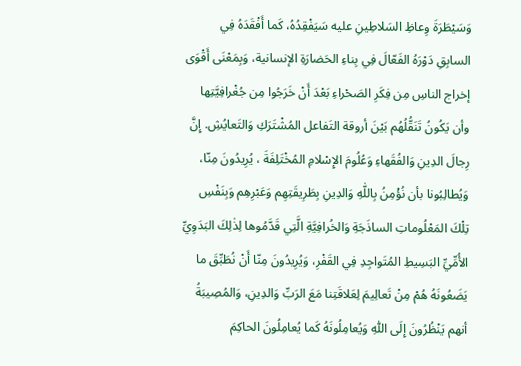وَسَيْطَرَةَ وِعاظِ السَلاطِينِ عليه سَيَفْقِدُهُ، كَما أَفْقَدَهُ فِي السابِقِ دَوْرَهُ الفَعّالَ فِي بِناءِ الحَضارَةِ الإنسانية، وَبِمَعْنَى أَقْوَى إخراج الناسِ مِن فِكَرِ الصَحْراءِ بَعْدَ أَنْ خَرَجُوا مِن جُغْرافِيَّتِها وأن يَكُونُ تَنَقُّلُهُم بَيْنَ أروقة التَفاعل المُشْتَرَكِ وَالتَعايُشِ. إِنَّ رِجالَ الدِينِ وَالفُقَهاءِ وَعُلُومَ الإِسْلامِ المُخْتَلِفَةَ ، يُرِيدُونَ مِنّا، وَيُطالِبُونا بأن نُؤْمِنُ بِاللّٰهِ وَالدِينِ بِطَرِيقَتِهِم وَعَبْرِهِم وَبِنَفْسِ تِلْكَ المَعْلُوماتِ الساذَجَةِ وَالخُرافِيَّةِ الَّتِي قَدَّمُوها لِذٰلِكَ البَدَوِيِّ الأُمِّيِّ البَسِيطِ المُتَواجِدِ فِي القَفْرِ، وَيُرِيدُونَ مِنّا أَنْ نُطَبِّقَ ما يَضَعُونَهُ هُمْ مِنْ تَعالِيمَ لِعَلاقَتِنا مَعَ الرَبِّ وَالدِينِ، وَالمُصِيبَةُ أنهم يَنْظُرُونَ إِلَى اللّٰهِ وَيُعامِلُونَهُ كَما يُعامِلُونَ الحاكِمَ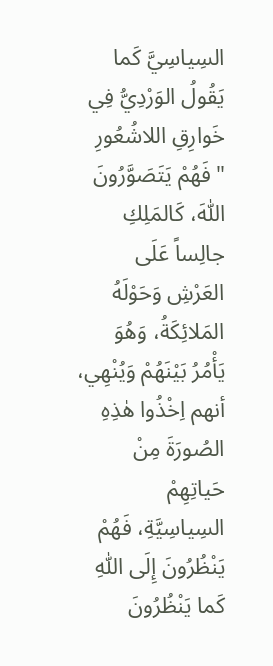السِياسِيَّ كَما يَقُولُ الوَرْدِيُّ فِي خَوارِقِ اللاشُعُورِ "فَهُمْ يَتَصَوَّرُونَ اللّٰهَ، كَالمَلِكِ جالِساً عَلَى العَرْشِ وَحَوْلَهُ المَلائِكَةُ، وَهُوَ يَأْمُرُ بَيْنَهُمْ وَيُنْهِي، أنهم اِخْذُوا هٰذِهِ الصُورَةَ مِنْ حَياتِهِمْ السِياسِيَّةِ، فَهُمْ يَنْظُرُونَ إِلَى اللّٰهِ كَما يَنْظُرُونَ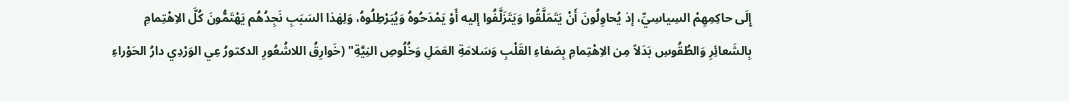إِلَى حاكِمِهِمْ السِياسِيِّ، إذ يُحاوِلُونَ أَنْ يَتَمَلَّقُوا وَيَتَزَلَّفُوا إليه أَوْ يَمْدَحُوهُ وَيُبَرْطِلُوهُ، وَلِهٰذا السَبَبِ نَجِدُهُم يَهْتَمُّونَ كُلَّ الاِهْتِمامِ بِالشَعائِرِ وَالطُقُوسِ بَدَلاً مِن الاِهْتِمامِ بِصَفاءِ القَلْبِ وَسَلامَةِ العَمَلِ وَخُلُوصِ النِيَّةِ" (خَوارِقُ اللاشُعُورِ الدكتورُ عِي الوَرْدِي دارُ الحَوْراءِ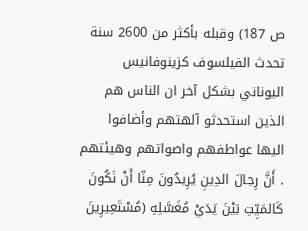ص 187) وقبله بأكثر من 2600 سنة تحدث الفيلسوف كزينوفانيس اليوناني بشكل آخر ان الناس هم الذين استحدثو آلهتهم وأضافوا اليها عواطفهم واصواتهم وهيئتهم . أَنَّ رِجالَ الدِينِ يُرِيدُونَ مِنّا أَنْ نَكُونَ كَالمَيِّتِ بَيْنَ يَدَيْ مُغَسَّلِهِ (مُسْتَعِيرِينَ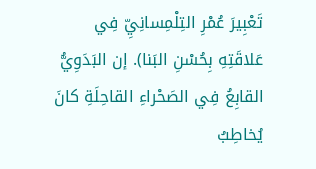تَعْبِيرَ عُمْرِ التِلْمِسانِيِّ فِي عَلاقَتِهِ بِحُسْنِ البَنا). إن البَدَوِيُّ القابِعُ فِي الصَحْراءِ القاحِلَةِ كانَ يُخاطِبُ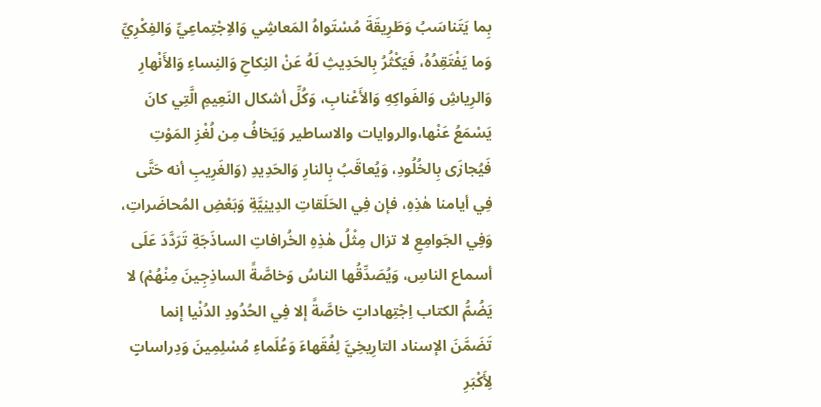بِما يَتَناسَبُ وَطَرِيقَةَ مُسْتَواهُ المَعاشِي وَالاِجْتِماعِيِّ وَالفِكْرِيِّ وَما يَفْتَقِدُهُ، فَيَكْثُرُ بِالحَدِيثِ لَهُ عَنْ النِكاحِ وَالنِساءِ وَالأَنْهارِ وَالرِياشِ وَالفَواكِهِ وَالأَعْنابِ، وَكُلِّ أشكال النَعِيمِ الَّتِي كانَ يَسْمَعُ عَنْها،والروايات والاساطير وَيَخافُ مِن لُغْزِ المَوْتِ فَيُجازَى بِالخُلُودِ، وَيُعاقَبُ بِالنارِ وَالحَدِيدِ (وَالغَرِيبِ أنه حَتَّى فِي أيامنا هٰذِهِ، فإن فِي الحَلَقاتِ الدِينِيَّةِ وَبَعْضِ المُحاضَراتِ، وَفِي الجَوامِعِ لا تزال مِثْلُ هٰذِهِ الخُرافاتِ الساذَجَةِ تَرَدَّدَ عَلَى أسماع الناسِ، وَيُصَدِّقُها الناسُ وَخاصَّةً الساذِجِينَ مِنْهُمْ) لا يَضُمُّ الكتاب اِجْتِهاداتٍ خاصَّةً إلا فِي الحُدُودِ الدُنْيا إنما تَضَمَّنَ الإسناد التارِيخِيَّ لِفُقَهاءَ وَعُلَماءِ مُسْلِمِينَ وَدِراساتٍ لِأَكْبَرِ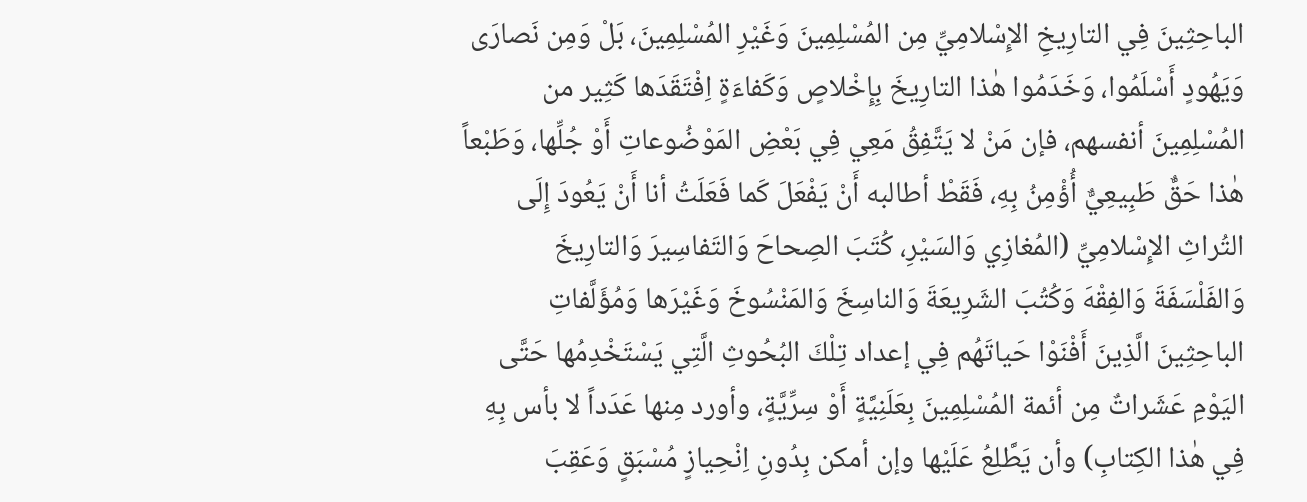الباحِثِينَ فِي التارِيخِ الإِسْلامِيِّ مِن المُسْلِمِينَ وَغَيْرِ المُسْلِمِينَ، بَلْ وَمِن نَصارَى وَيَهُودٍ أَسْلَمُوا، وَخَدَمُوا هٰذا التارِيخَ بِإِخْلاصٍ وَكَفاءَةٍ اِفْتَقَدَها كَثِير من المُسْلِمِينَ أنفسهم، فإن مَنْ لا يَتَّفِقُ مَعِي فِي بَعْضِ المَوْضُوعاتِ أَوْ جُلِّها، وَطَبْعاً هٰذا حَقٌّ طَبِيعِيٌّ أُؤْمِنُ بِهِ، فَقَطْ أطالبه أَنْ يَفْعَلَ كَما فَعَلَتُ أنا أَنْ يَعُودَ إِلَى التُراثِ الإِسْلامِيِّ (المُغازِي وَالسَيْرِ، كُتَبَ الصِحاحَ وَالتَفاسِيرَ وَالتارِيخَ وَالفَلْسَفَةَ وَالفِقْهَ وَكُتُبَ الشَرِيعَةَ وَالناسِخَ وَالمَنْسُوخَ وَغَيْرَها وَمُؤَلَّفاتِ الباحِثِينَ الَّذِينَ أَفْنَوْا حَياتَهُم فِي إعداد تِلْكَ البُحُوثِ الَّتِي يَسْتَخْدِمُها حَتَّى اليَوْمِ عَشَراتٌ مِن أئمة المُسْلِمِينَ بِعَلَنِيَّةٍ أَوْ سِرِّيَّةٍ، وأورد مِنها عَدَداً لا بأس بِهِ فِي هٰذا الكِتابِ) وأن يَطَّلِعُ عَلَيْها وإن أمكن بِدُونِ اِنْحِيازٍ مُسْبَقٍ وَعَقِبَ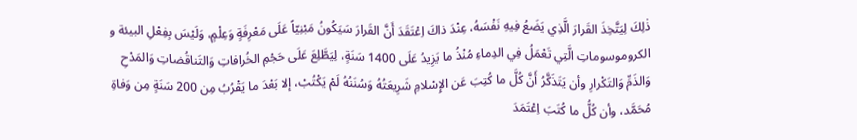ذٰلِكَ لِيَتَّخِذَ القَرارَ الَّذِي يَضَعُ فِيهِ نَفْسَهُ، عِنْدَ ذاكَ اِعْتَقَدَ أَنَّ القَرارَ سَيَكُونُ مَبْنِيّاً عَلَى مَعْرِفَةٍ وَعِلْمٍ، وَلَيْسَ بِفِعْلِ البيئة و الكروموسوماتِ الَّتِي تَعْمَلُ فِي الدِماءِ مُنْذُ ما يَزِيدُ عَلَى 1400 سَنَةٍ، لِيَطَّلِعَ عَلَى حَجْمِ الخُرافاتِ وَالتَناقُضاتِ وَالمَدْحِ وَالذَمِّ وَالتَكْرارِ وأن يَتَذَكَّرُ أَنَّ كُلَّ ما كُتِبَ عَن الإِسْلامِ شَرِيعَتُهُ وَسُنَنُهُ لَمْ يَكْتُبْ، إلا بَعْدَ ما يَقْرُبُ مِن 200 سَنَةٍ مِن وَفاةِ مُحَمَّد، وأن كُلُّ ما كُتَبَ اِعْتَمَدَ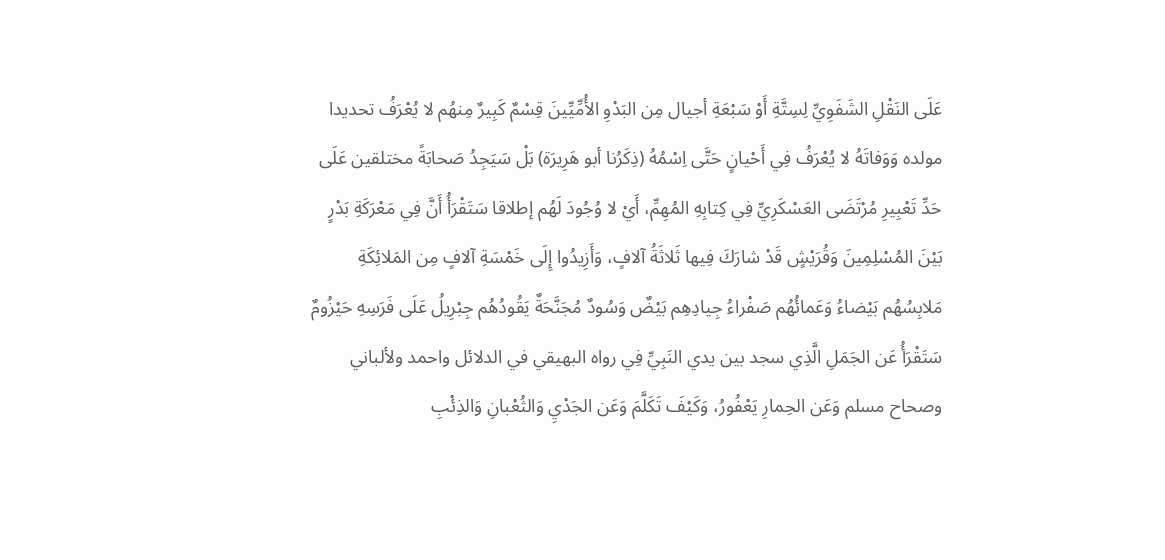عَلَى النَقْلِ الشَفَوِيِّ لِسِتَّةِ أَوْ سَبْعَةِ أجيال مِن البَدْوِ الأُمِّيِّينَ قِسْمٌ كَبِيرٌ مِنهُم لا يُعْرَفُ تحديدا مولده وَوَفاتَهُ لا يُعْرَفُ فِي أَحْيانٍ حَتَّى اِسْمُهُ (ذِكَرُنا أبو هَرِيرَة) بَلْ سَيَجِدُ صَحابَةً مختلقين عَلَى حَدِّ تَعْبِيرِ مُرْتَضَى العَسْكَرِيِّ فِي كِتابِهِ المُهِمِّ، أَيْ لا وُجُودَ لَهُم إطلاقا سَتَقْرَأُ أَنَّ فِي مَعْرَكَةِ بَدْرٍ بَيْنَ المُسْلِمِينَ وَقُرَيْشٍ قَدْ شارَكَ فِيها ثَلاثَةُ آلافٍ، وَأَزِيدُوا إِلَى خَمْسَةِ آلافٍ مِن المَلائِكَةِ مَلابِسُهُم بَيْضاءُ وَعَمائُهُم صَفْراءُ جِيادِهِم بَيْضٌ وَسُودٌ مُجَنَّحَةٌ يَقُودُهُم جِبْرِيلُ عَلَى فَرَسِهِ حَيْزُومٌ سَتَقْرَأُ عَن الجَمَلِ الَّذِي سجد بين يدي النَبِيِّ فِي رواه البهيقي في الدلائل واحمد ولألباني وصحاح مسلم وَعَن الحِمارِ يَعْفُورُ، وَكَيْفَ تَكَلَّمَ وَعَن الجَدْيِ وَالثُعْبانِ وَالذِئْبِ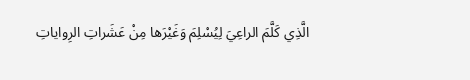الَّذِي كَلَّمَ الراعِيَ لِيُسْلِمَ وَغَيْرَها مِنْ عَشَراتِ الرِواياتِ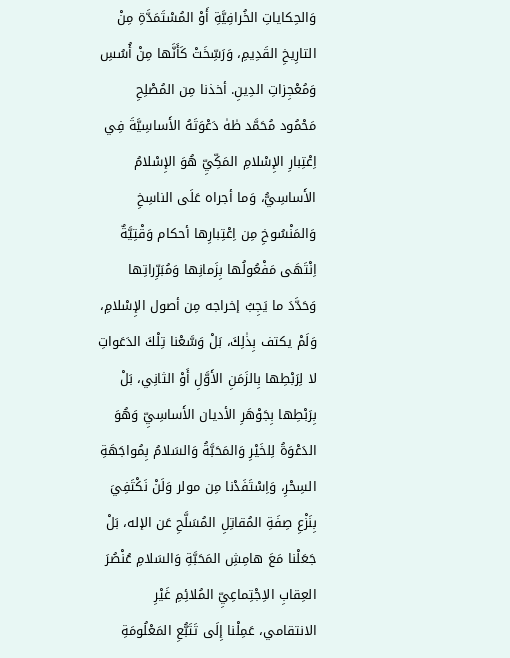وَالحِكاياتِ الخُرافِيَّةِ أَوْ المُسْتَمَدَّةِ مِنْ التارِيخِ القَدِيمِ، وَرَسِّخَتْ كَأَنَّها مِنْ أُسُسِ وَمُعْجِزاتِ الدِينِ. أخذنا مِن المُصْلِحِ مَحْمُود مُحَمَّد طٰهٰ دَعْوَتَهُ الأَساسِيَّةَ فِي اِعْتِبارِ الإِسْلامِ المَكِّيِّ هُوَ الإِسْلامُ الأَساسِيُّ، وَما أجراه عَلَى الناسِخِ وَالمَنْسُوخِ مِن اِعْتِبارِها أحكام وَقْتِيَّةٌ اِنْتَهَى مَفْعُولُها بِزَمانِها وَمُبَرِّراتِها وَحَدَّدَ ما يَجِبُ إخراجه مِن أصول الإِسْلامِ، وَلَمْ يكتف بِذٰلِكَ، بَلْ وَسَّعْنا تِلْكَ الدَعَواتِ لا لِرَبْطِها بِالزَمَنِ الأَوَّلِ أَوْ الثانِي، بَلْ بِرَبْطِها بِجَوْهَرِ الأديان الأَساسِيِّ وَهُوَ الدَعْوَةُ لِلخَيْرِ وَالمَحَبَّةُ وَالسَلامُ بِمُواجَهَةِ السِحْرِ، وَاِسْتَفَدْنا مِن مولر وَلَنْ نَكْتَفِيَ بِنَزْعِ صِفَةِ المُقاتِلِ المُسَلَّحِ عَن الإله، بَلْ جَعَلْنا مَعَ هامِشِ المَحَبَّةِ وَالسَلامِ عُنْصُرَ العِقابِ الاِجْتِماعِيِّ المُلائِمِ غَيْرِ الانتقامي، عَمِلْنا إِلَى تَتَبُّعِ المَعْلُومَةِ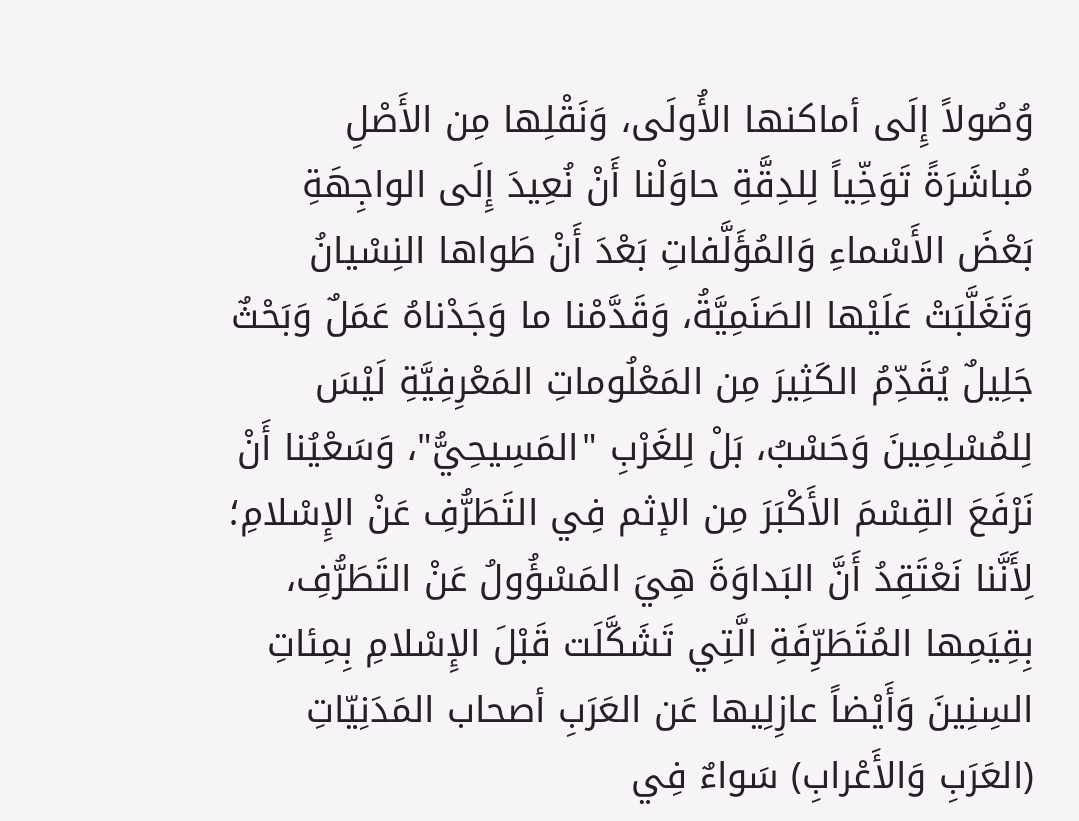وُصُولاً إِلَى أماكنها الأُولَى، وَنَقْلِها مِن الأَصْلِ مُباشَرَةً تَوَخِّياً لِلدِقَّةِ حاوَلْنا أَنْ نُعِيدَ إِلَى الواجِهَةِ بَعْضَ الأَسْماءِ وَالمُؤَلَّفاتِ بَعْدَ أَنْ طَواها النِسْيانُ وَتَغَلَّبَتْ عَلَيْها الصَنَمِيَّةُ، وَقَدَّمْنا ما وَجَدْناهُ عَمَلٌ وَبَحْثٌ جَلِيلٌ يُقَدِّمُ الكَثِيرَ مِن المَعْلُوماتِ المَعْرِفِيَّةِ لَيْسَ لِلمُسْلِمِينَ وَحَسْبُ، بَلْ لِلغَرْبِ "المَسِيحِيُّ"، وَسَعْيُنا أَنْ نَرْفَعَ القِسْمَ الأَكْبَرَ مِن الإثم فِي التَطَرُّفِ عَنْ الإِسْلامِ؛ لِأَنَّنا نَعْتَقِدُ أَنَّ البَداوَةَ هِيَ المَسْؤُولُ عَنْ التَطَرُّفِ، بِقِيَمِها المُتَطَرِّفَةِ الَّتِي تَشَكَّلَت قَبْلَ الإِسْلامِ بِمِئاتِ السِنِينَ وَأَيْضاً عازِلِيها عَن العَرَبِ أصحاب المَدَنِيّاتِ (العَرَبِ وَالأَعْرابِ) سَواءٌ فِي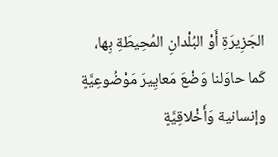الجَزِيرَةِ أَوْ البُلْدانِ المُحِيطَةِ بِها، كَما حاوَلنا وَضْعَ مَعايِيرَ مَوْضُوعِيَّةٍ وإنسانية وَأَخْلاقِيَّةٍ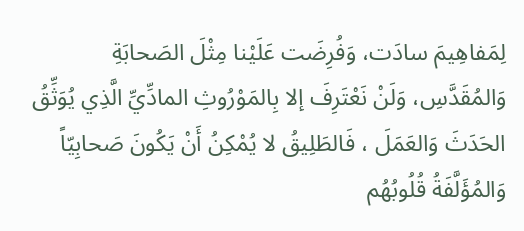لِمَفاهِيمَ سادَت، وَفُرِضَت عَلَيْنا مِثْلَ الصَحابَةِ وَالمُقَدَّسِ، وَلَنْ نَعْتَرِفَ إلا بِالمَوْرُوثِ المادِّيِّ الَّذِي يُوَثِّقُ الحَدَثَ وَالعَمَلَ ، فَالطَلِيقُ لا يُمْكِنُ أَنْ يَكُونَ صَحابِيّاً وَالمُؤَلَّفَةُ قُلُوبُهُم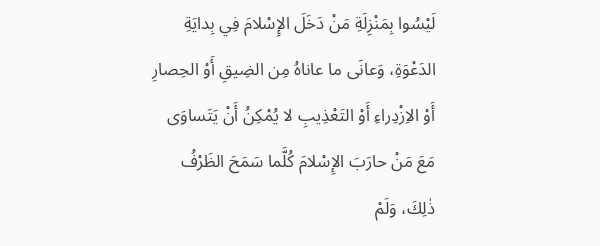لَيْسُوا بِمَنْزِلَةِ مَنْ دَخَلَ الإِسْلامَ فِي بِدايَةِ الدَعْوَةِ، وَعانَى ما عاناهُ مِن الضِيقِ أَوْ الحِصارِ أَوْ الاِزْدِراءِ أَوْ التَعْذِيبِ لا يُمْكِنُ أَنْ يَتَساوَى مَعَ مَنْ حارَبَ الإِسْلامَ كُلَّما سَمَحَ الظَرْفُ ذٰلِكَ، وَلَمْ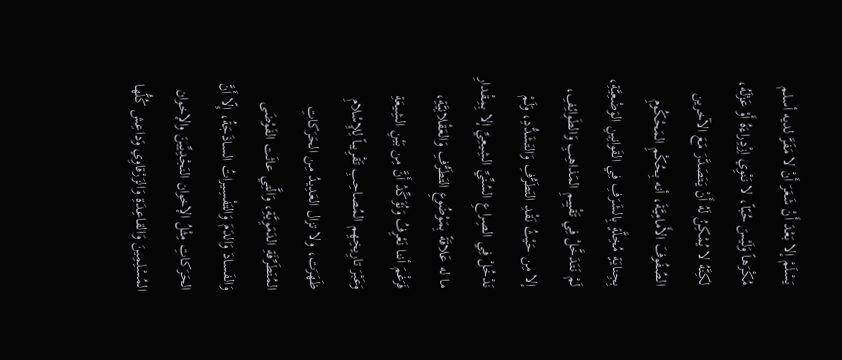يَسْلَمْ إلا بَعْدَ أَنْ شَعَرَ أَنْ لا مَفَرَّ لديه أسلم مُكْرَهاً وَلَيْسَ حُبّاً، لا نَنْوِي اِزْدِراءَهُ أَوْ عَزْلَهُ، لٰكِنَّهُ لا يُمْكِنُ لَهُ أَنْ يَتَصَدَّرَ مَعَ الآخرين الصُفُوفَ الأَمامِيَّةَ، أنه بِحُكْمِ المَحْكُومِ بِجِنايَةٍ مُخِلَّةٍ بِالشَرَفِ فِي القَوانِينِ الوَضْعِيَّةِ، لَمْ نَتَدَخَّلْ فِي تَقْيِيمِ المَذاهِبِ وَالطَوائِفِ، إلا مِن حَيْثُ نَقْدِ التَطَرُّفِ وَالتَشَدُّدِ، وَلَمْ نَدْخُلْ فِي الصِراعِ السُنِّيِّ الشِيعِيِّ إلا بِمِقْدارِ ما له عَلاقَةً بِمَوْضُوعِ التَطَرُّفِ وَالعَقْلانِيَّةِ، فَرَغْمَ أننا نَعْرِفُ وَنُؤَكِّدُ أَنَّ مِن بَيْنِ الشِيعَةِ وَعَبْرَ تارِيخِهِم المُصاحِبِ تَقْرِيباً لِلإِسْلامِ ظَهَرَت، ولا تزال العَدِيدُ مِن الحَرَكاتِ المُتَطَرِّفَةِ الدَمَوِيَّةِ، وَالَّتِي عاثَت الفَوْضَى وَالفَسادَ وَالدَمَ وَالتَفْسِيراتُ الساذَجَةُ، إِلّا أَنَّ الحَرَكاتِ مِثْلُ الإخوان النَجْدِيِّينَ والإخوان المُسْلِمِينَ وَالقاعِدَةِ وَالزَرْقاوِي وَداعِش كُلُّها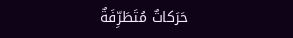حَرَكاتٌ مُتَطَرِّفَةٌ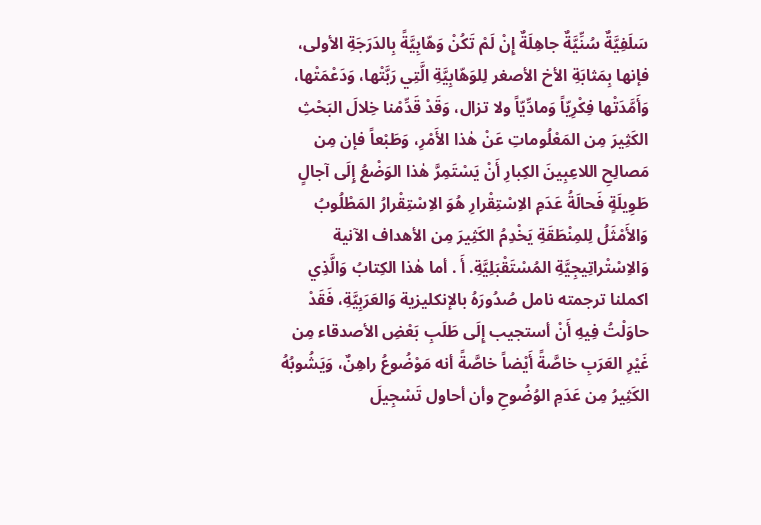سَلَفِيَّةٌ سُنِّيَّةٌ جاهِلَةٌ إِنْ لَمْ تَكُنْ وَهّابِيَّةً بِالدَرَجَةِ الأولى، فإنها بِمَثابَةِ الأخ الأصغر لِلوَهّابِيَّةِ الَّتِي رَبَّتْها، وَدَعْمَتْها، وَأَمَّدَتْها فِكْرِيّاً وَمادِّيّاً ولا تزال، وَقَدْ قَدِّمْنا خِلالَ البَحْثِ الكَثِيرَ مِن المَعْلُوماتِ عَنْ هٰذا الأَمْرِ، وَطَبْعاً فإن مِن مَصالِحِ اللاعِبِينَ الكِبارِ أَنْ يَسْتَمِرَّ هٰذا الوَضْعُ إِلَى آجالٍ طَوِيلَةٍ فَحالَةُ عَدَمِ الاِسْتِقْرارِ هُوَ الاِسْتِقْرارُ المَطْلُوبُ وَالأَمْثَلُ لِلمِنْطَقَةِ يَخْدِمُ الكَثِيرَ مِن الأهداف الآنية وَالاِسْتْراتِيجِيَّةِ المُسْتَقْبَلِيَّةِ. أَ . أما هٰذا الكِتابُ وَالَّذِي اكملنا ترجمته نامل صُدُورَهُ بالإنكليزية وَالعَرَبِيَّةِ، فَقَدْ حاوَلْتُ فِيهِ أَنْ أستجيب إِلَى طَلَبِ بَعْضِ الأصدقاء مِن غَيْرِ العَرَبِ خاصَّةً أَيْضاً خاصَّةً أنه مَوْضُوعُ راهِنٌ، وَيَشُوبُهُ الكَثِيرُ مِن عَدَمِ الوُضُوحِ وأن أحاول تَسْجِيلَ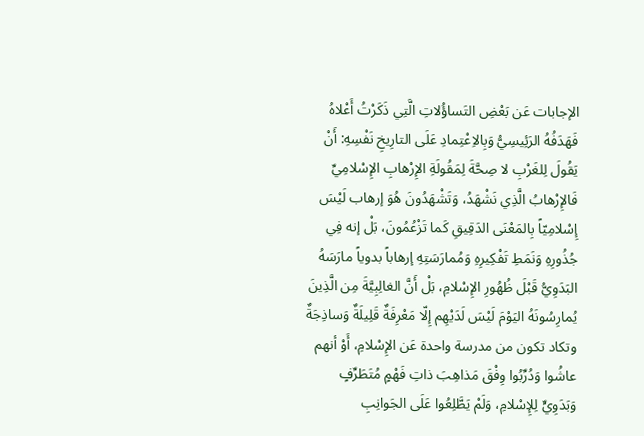الإجابات عَن بَعْضِ التَساؤُلاتِ الَّتِي ذَكَرْتُ أَعْلاهُ فَهَدَفُهُ الرَئِيسِيُّ وَبِالاِعْتِمادِ عَلَى التارِيخِ نَفْسِهِ: أَنْ يَقُولَ لِلغَرْبِ لا صِحَّةَ لِمَقُولَةِ الإِرْهابِ الإِسْلامِيِّ فَالإِرْهابُ الَّذِي نَشْهَدُ، وَتَشْهَدُونَ هُوَ إرهاب لَيْسَ إِسْلامِيّاً بِالمَعْنَى الدَقِيقِ كَما تَزْعُمُونَ، بَلْ إنه فِي جُذُورِهِ وَنَمَطِ تَفْكِيرِهِ وَمُمارَسَتِهِ إرهاباً بدوياً مارَسَهُ البَدَوِيُّ قَبْلَ ظُهُورِ الإِسْلامِ، بَلْ أَنَّ الغالِبِيَّةَ مِن الَّذِينَ يُمارِسُونَهُ اليَوْمَ لَيْسَ لَدَيْهِم إِلّا مَعْرِفَةٌ قَلِيلَةٌ وَساذِجَةٌ وتكاد تكون من مدرسة واحدة عَن الإِسْلامِ، أَوْ أنهم عاشُوا وَدُرِّبُوا وِفْقَ مَذاهِبَ ذاتِ فَهْمٍ مُتَطَرِّفٍ وَبَدَوِيٍّ لِلإِسْلامِ، وَلَمْ يَطَّلِعُوا عَلَى الجَوانِبِ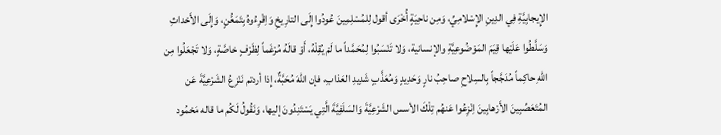الإِيجابِيَّةِ فِي الدِينِ الإِسْلامِيِّ، وَمِن ناحِيَةٍ أُخْرَى أقول لِلمُسْلِمِينَ عُودُوا إِلَى التارِيخِ وَاِقْرِءُوهُ بِتَمَعُّنٍ، وَإِلَى الأَحْداثِ وَسَلَّطُوا عَلَيْها قِيَمَ المَوْضُوعِيَّةِ والإنسانية، وَلا تَنْسَبُوا لِمُحَمَّداً ما لَمْ يُقِلْهُ، أَوْ قالَهُ مُرْغَماً لِظَرْفٍ خاصَّةٍ، وَلا تَجْعَلُوا مِن اللّٰهِ حاكِماً مُدَجَّجاً بِالسِلاحِ صاحِبُ نارٍ وَحَدِيدٍ وَمُعَذَّبٍ شَدِيدِ العَذابِ، فإن اللّٰهَ مُحَبَّةٌ، إِذا أردتم نَنْزِعُ الشَرْعِيَّةَ عَن المُتَعَصِّبِينَ الأَرْهابِينَ اِنْزِعُوا عَنهُم تِلْكَ الأسس الشَرْعِيَّةَ وَالسَلَفِيَّةَ الَّتِي يَسْتَنِدُونَ إليها، وَنَقُولُ لَكُم ما قاله مَحْمُود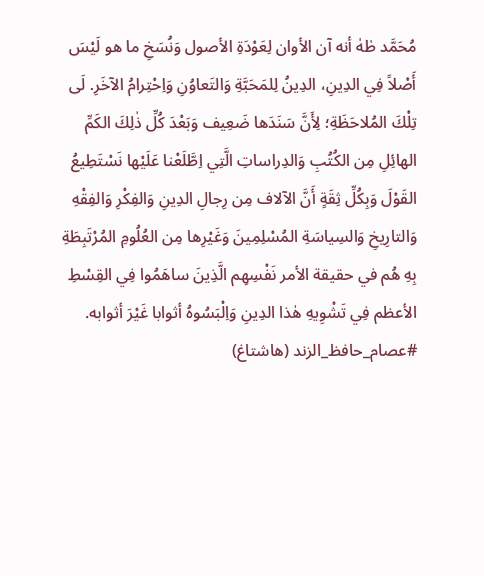مُحَمَّد طٰهٰ أنه آن الأوان لِعَوْدَةِ الأصول وَنُسَخِ ما هو لَيْسَ أَصْلاً فِي الدِينِ، الدِينُ لِلمَحَبَّةِ وَالتَعاوُنِ وَاِحْتِرامُ الآخَرِ. لَى تِلْكَ المُلاحَظَةِ؛ لِأَنَّ سَنَدَها ضَعِيف وَبَعْدَ كُلِّ ذٰلِكَ الكَمِّ الهائِلِ مِن الكُتُبِ وَالدِراساتِ الَّتِي اِطَّلَعْنا عَلَيْها نَسْتَطِيعُ القَوْلَ وَبِكُلِّ ثِقَةٍ أَنَّ الآلاف مِن رِجالِ الدِينِ وَالفِكْرِ وَالفِقْهِ وَالتارِيخِ وَالسِياسَةِ المُسْلِمِينَ وَغَيْرِها مِن العُلُومِ المُرْتَبِطَةِ بِهِ هُم في حقيقة الأمر نَفْسِهِم الَّذِينَ ساهَمُوا فِي القِسْطِ الأعظم فِي تَشْوِيهِ هٰذا الدِينِ وَاِلْبَسُوهُ أثوابا غَيْرَ أثوابه.
#عصام_حافظ_الزند (هاشتاغ)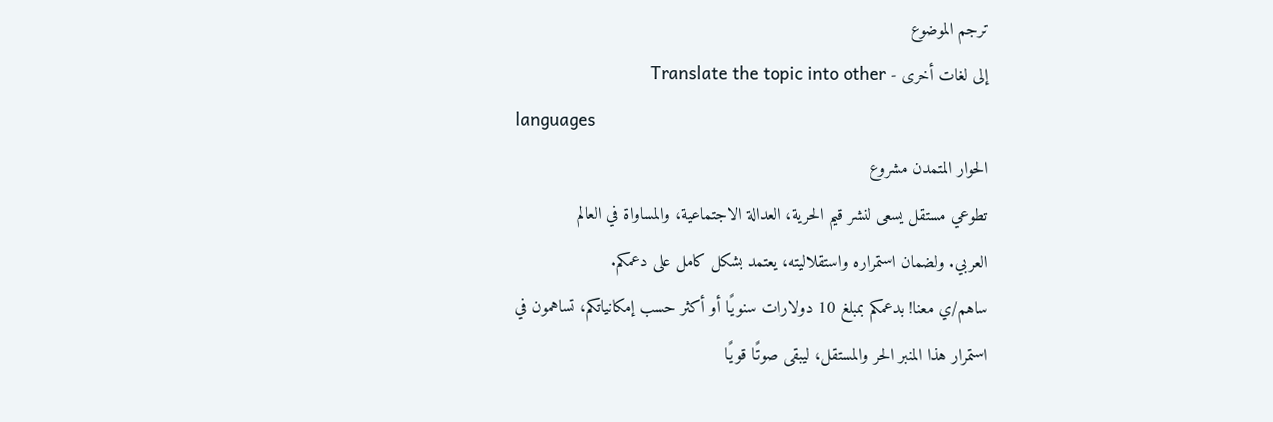ترجم الموضوع
إلى لغات أخرى - Translate the topic into other
languages
الحوار المتمدن مشروع
تطوعي مستقل يسعى لنشر قيم الحرية، العدالة الاجتماعية، والمساواة في العالم
العربي. ولضمان استمراره واستقلاليته، يعتمد بشكل كامل على دعمكم.
ساهم/ي معنا! بدعمكم بمبلغ 10 دولارات سنويًا أو أكثر حسب إمكانياتكم، تساهمون في
استمرار هذا المنبر الحر والمستقل، ليبقى صوتًا قويًا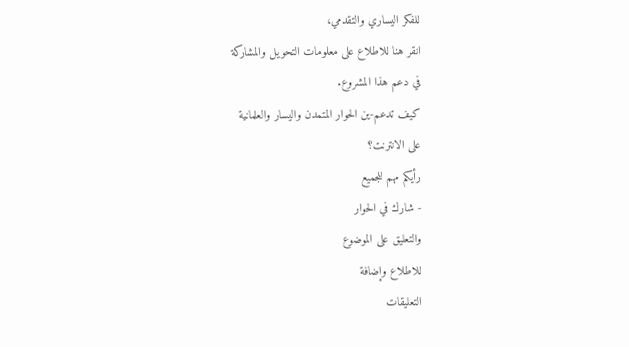للفكر اليساري والتقدمي،
انقر هنا للاطلاع على معلومات التحويل والمشاركة
في دعم هذا المشروع.
كيف تدعم-ين الحوار المتمدن واليسار والعلمانية
على الانترنت؟
رأيكم مهم للجميع
- شارك في الحوار
والتعليق على الموضوع
للاطلاع وإضافة
التعليقات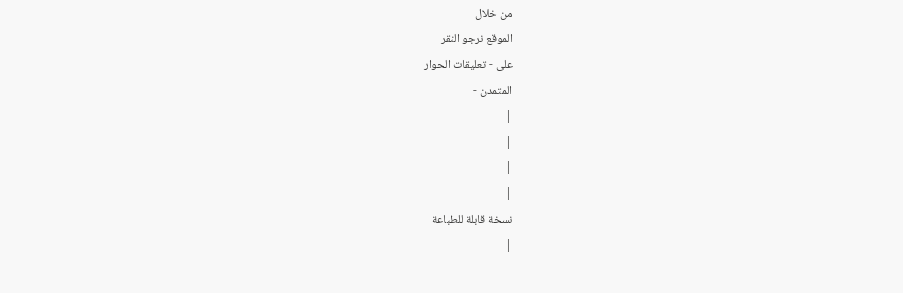من خلال
الموقع نرجو النقر
على - تعليقات الحوار
المتمدن -
|
|
|
|
نسخة قابلة للطباعة
|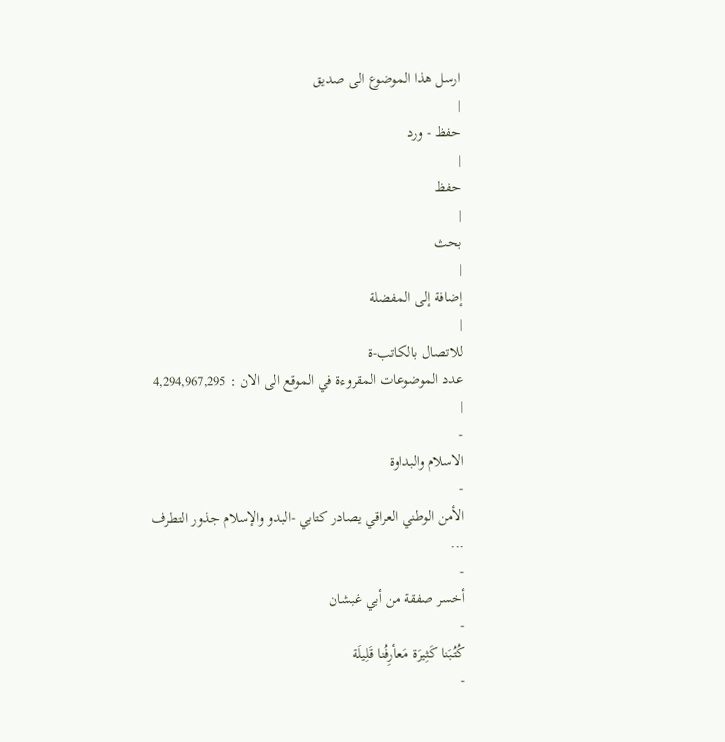ارسل هذا الموضوع الى صديق
|
حفظ - ورد
|
حفظ
|
بحث
|
إضافة إلى المفضلة
|
للاتصال بالكاتب-ة
عدد الموضوعات المقروءة في الموقع الى الان : 4,294,967,295
|
-
الاسلام والبداوة
-
الأمن الوطني العراقي يصادر كتابي -البدو والإسلام جذور التطرف
...
-
أخسر صفقة من أبي غبشان
-
كُتُبَنا كَثِيرَة مَعأرِفُنا قَلِيلَة
-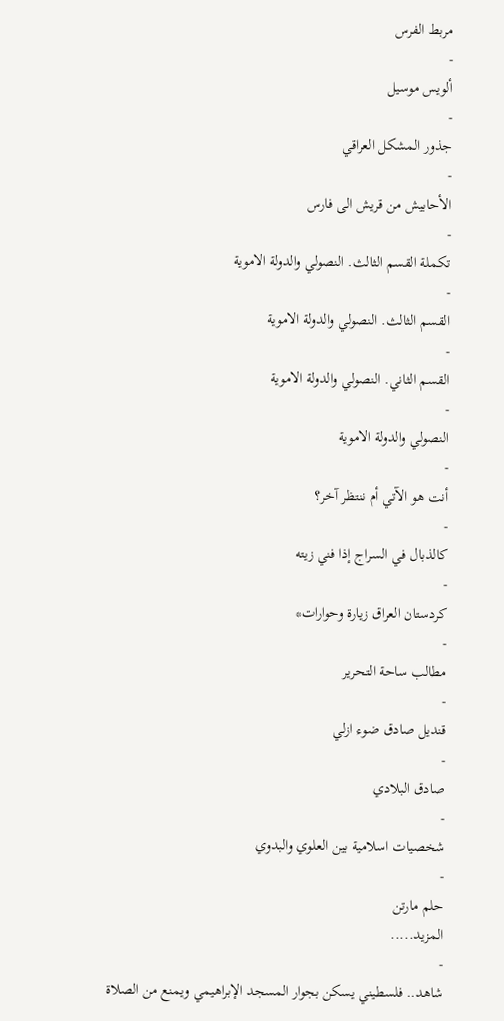مربط الفرس
-
ألويس موسيل
-
جذور المشكل العراقي
-
الأحابيش من قريش الى فارس
-
تكملة القسم الثالث. النصولي والدولة الاموية
-
القسم الثالث. النصولي والدولة الاموية
-
القسم الثاني. النصولي والدولة الاموية
-
النصولي والدولة الاموية
-
أنت هو الآتي أم ننتظر آخر؟
-
كالذبال في السراج إذا فني زيته
-
كردستان العراق زيارة وحوارات*
-
مطالب ساحة التحرير
-
قنديل صادق ضوء ازلي
-
صادق البلادي
-
شخصيات اسلامية بين العلوي والبدوي
-
حلم مارتن
المزيد.....
-
شاهد.. فلسطيني يسكن بجوار المسجد الإبراهيمي ويمنع من الصلاة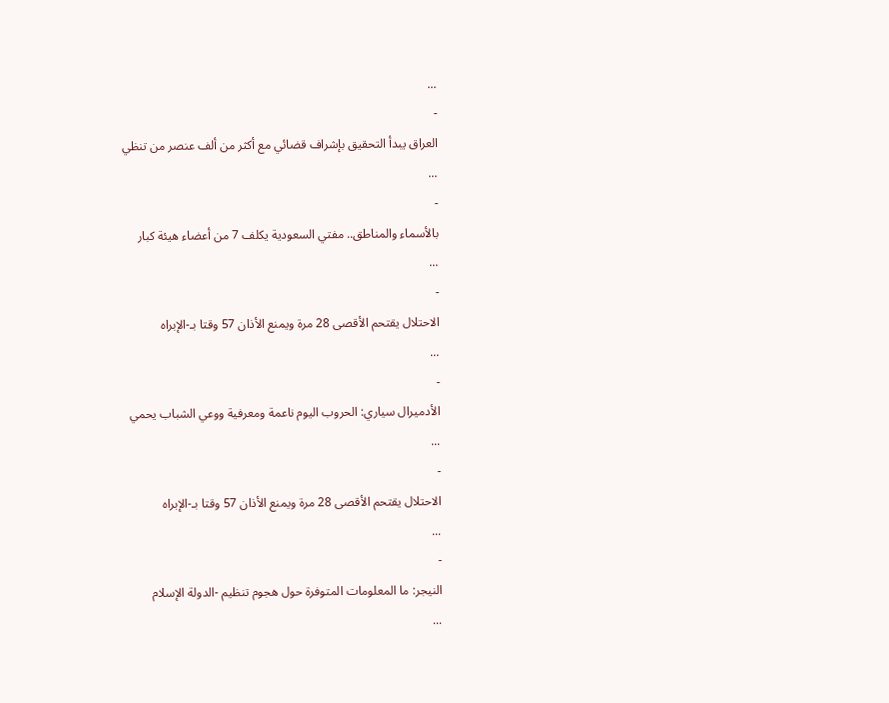...
-
العراق يبدأ التحقيق بإشراف قضائي مع أكثر من ألف عنصر من تنظي
...
-
بالأسماء والمناطق.. مفتي السعودية يكلف 7 من أعضاء هيئة كبار
...
-
الاحتلال يقتحم الأقصى 28 مرة ويمنع الأذان 57 وقتا بـ-الإبراه
...
-
الأدميرال سياري: الحروب اليوم ناعمة ومعرفية ووعي الشباب يحمي
...
-
الاحتلال يقتحم الأقصى 28 مرة ويمنع الأذان 57 وقتا بـ-الإبراه
...
-
النيجر: ما المعلومات المتوفرة حول هجوم تنظيم -الدولة الإسلام
...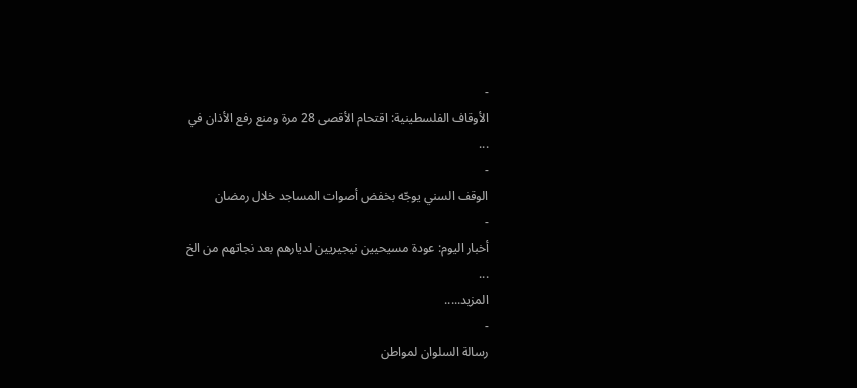-
الأوقاف الفلسطينية: اقتحام الأقصى 28 مرة ومنع رفع الأذان في
...
-
الوقف السني يوجّه بخفض أصوات المساجد خلال رمضان
-
أخبار اليوم: عودة مسيحيين نيجيريين لديارهم بعد نجاتهم من الخ
...
المزيد.....
-
رسالة السلوان لمواطن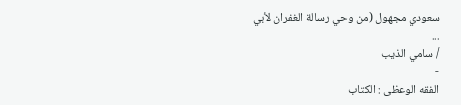سعودي مجهول (من وحي رسالة الغفران لأبي
...
/ سامي الذيب
-
الفقه الوعظى : الكتاب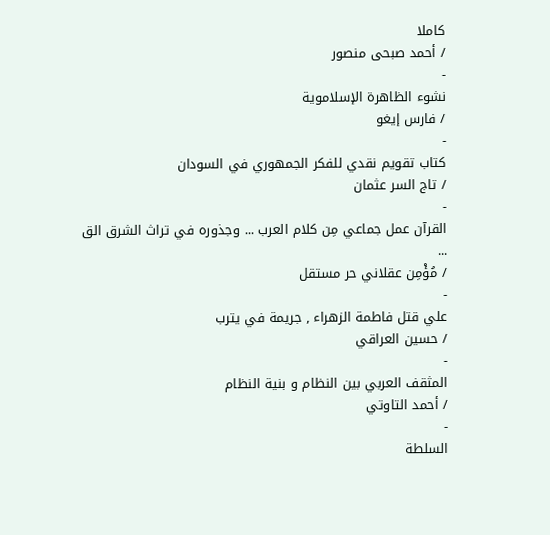كاملا
/ أحمد صبحى منصور
-
نشوء الظاهرة الإسلاموية
/ فارس إيغو
-
كتاب تقويم نقدي للفكر الجمهوري في السودان
/ تاج السر عثمان
-
القرآن عمل جماعي مِن كلام العرب ... وجذوره في تراث الشرق الق
...
/ مُؤْمِن عقلاني حر مستقل
-
علي قتل فاطمة الزهراء , جريمة في يترب
/ حسين العراقي
-
المثقف العربي بين النظام و بنية النظام
/ أحمد التاوتي
-
السلطة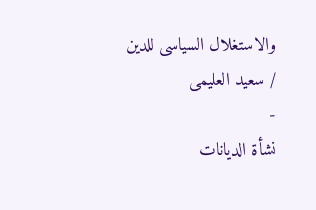والاستغلال السياسى للدين
/ سعيد العليمى
-
نشأة الديانات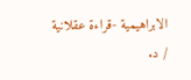الابراهيمية -قراءة عقلانية
/ د.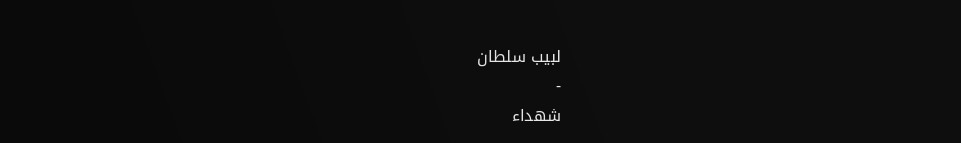لبيب سلطان
-
شهداء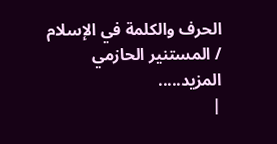الحرف والكلمة في الإسلام
/ المستنير الحازمي
المزيد.....
|